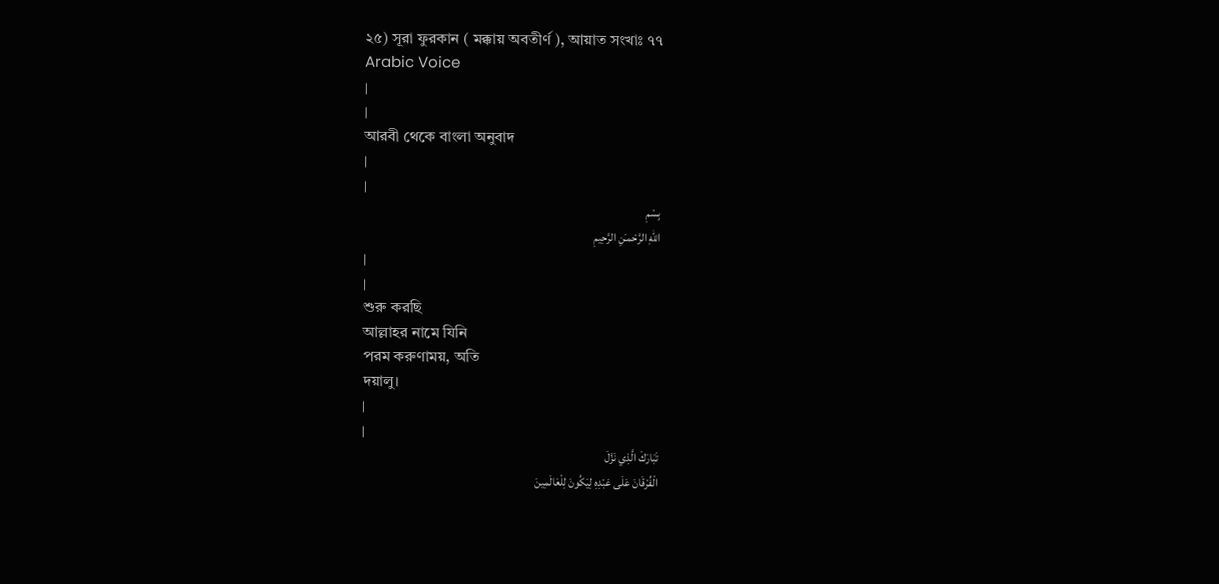২৫) সূরা ফুরকান ( মক্কায় অবতীর্ণ ), আয়াত সংখাঃ ৭৭
Arabic Voice
|
|
আরবী থেকে বাংলা অনুবাদ
|
|
بِسْمِ
اللّهِ الرَّحْمـَنِ الرَّحِيمِ
|
|
শুরু করছি
আল্লাহর নামে যিনি
পরম করুণাময়, অতি
দয়ালু।
|
|
تَبَارَكَ الَّذِي نَزَّلَ
الْفُرْقَانَ عَلَى عَبْدِهِ لِيَكُونَ لِلْعَالَمِينَ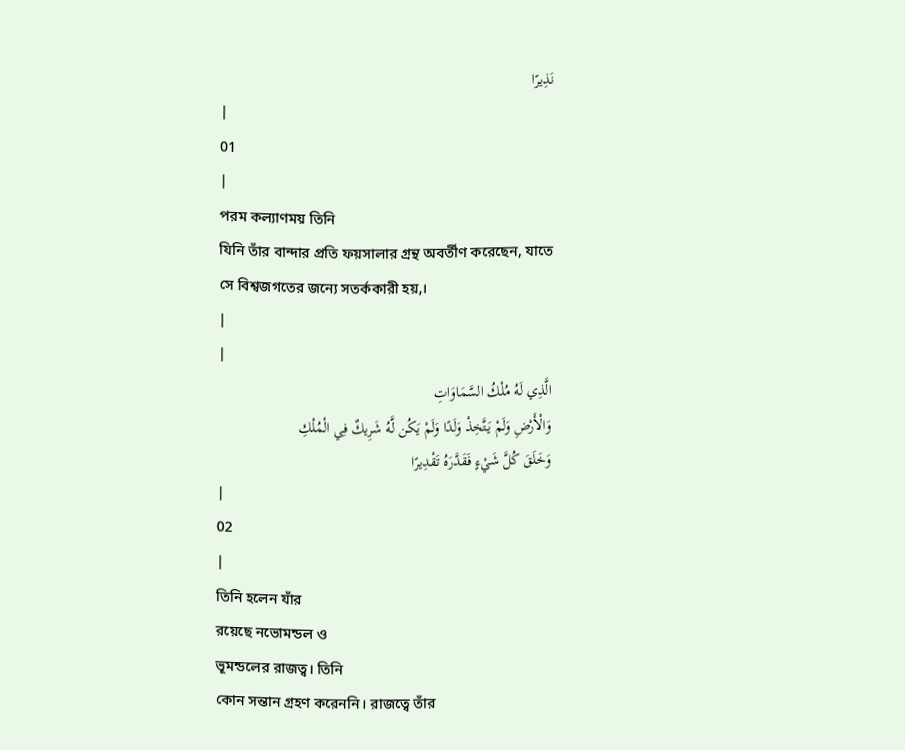نَذِيرًا
|
01
|
পরম কল্যাণময় তিনি
যিনি তাঁর বান্দার প্রতি ফয়সালার গ্রন্থ অবর্তীণ করেছেন, যাতে
সে বিশ্বজগতের জন্যে সতর্ককারী হয়,।
|
|
الَّذِي لَهُ مُلْكُ السَّمَاوَاتِ
وَالْأَرْضِ وَلَمْ يَتَّخِذْ وَلَدًا وَلَمْ يَكُن لَّهُ شَرِيكٌ فِي الْمُلْكِ
وَخَلَقَ كُلَّ شَيْءٍ فَقَدَّرَهُ تَقْدِيرًا
|
02
|
তিনি হলেন যাঁর
রয়েছে নভোমন্ডল ও
ভূমন্ডলের রাজত্ব। তিনি
কোন সন্তান গ্রহণ করেননি। রাজত্বে তাঁর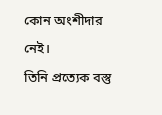কোন অংশীদার নেই।
তিনি প্রত্যেক বস্তু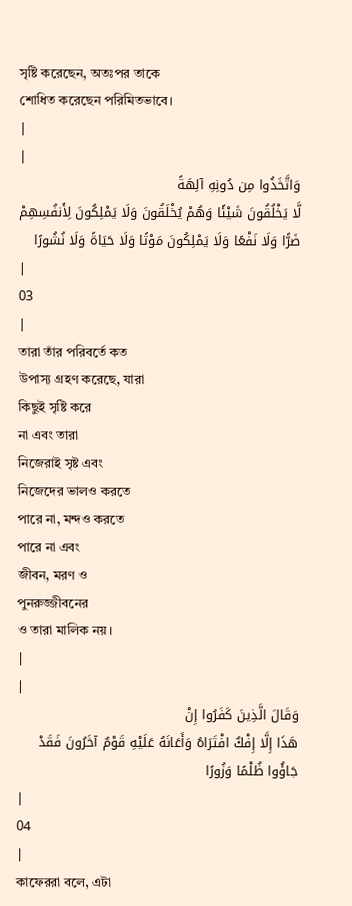সৃষ্টি করেছেন, অতঃপর তাকে
শোধিত করেছেন পরিমিতভাবে।
|
|
وَاتَّخَذُوا مِن دُونِهِ آلِهَةً
لَّا يَخْلُقُونَ شَيْئًا وَهُمْ يُخْلَقُونَ وَلَا يَمْلِكُونَ لِأَنفُسِهِمْ
ضَرًّا وَلَا نَفْعًا وَلَا يَمْلِكُونَ مَوْتًا وَلَا حَيَاةً وَلَا نُشُورًا
|
03
|
তারা তাঁর পরিবর্তে কত
উপাস্য গ্রহণ করেছে, যারা
কিছুই সৃষ্টি করে
না এবং তারা
নিজেরাই সৃষ্ট এবং
নিজেদের ভালও করতে
পারে না, মন্দও করতে
পারে না এবং
জীবন, মরণ ও
পুনরুজ্জীবনের
ও তারা মালিক নয়।
|
|
وَقَالَ الَّذِينَ كَفَرُوا إِنْ
هَذَا إِلَّا إِفْكٌ افْتَرَاهُ وَأَعَانَهُ عَلَيْهِ قَوْمٌ آخَرُونَ فَقَدْ
جَاؤُوا ظُلْمًا وَزُورًا
|
04
|
কাফেররা বলে, এটা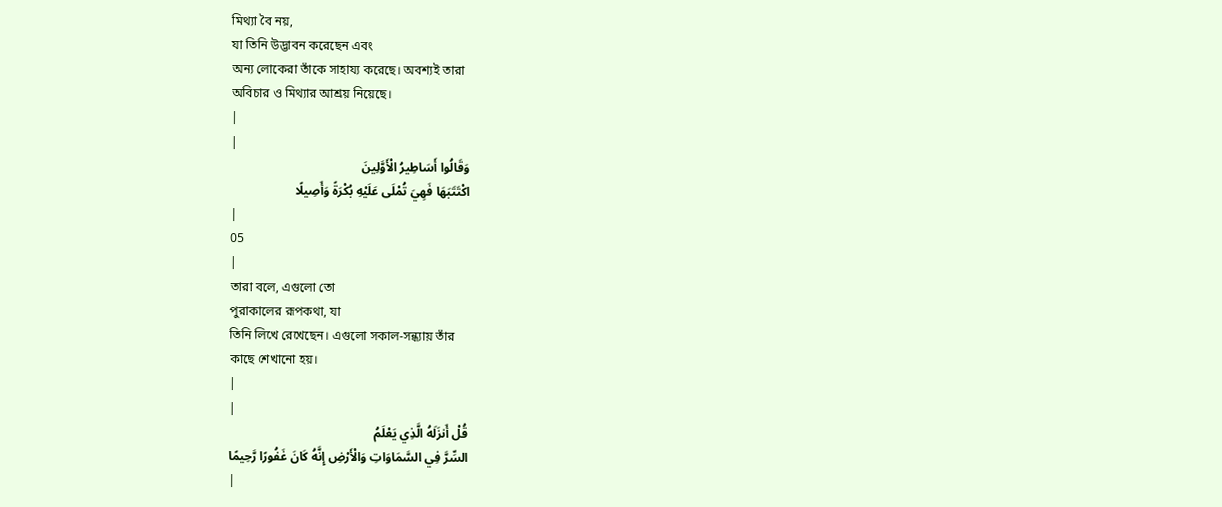মিথ্যা বৈ নয়,
যা তিনি উদ্ভাবন করেছেন এবং
অন্য লোকেরা তাঁকে সাহায্য করেছে। অবশ্যই তারা
অবিচার ও মিথ্যার আশ্রয় নিয়েছে।
|
|
وَقَالُوا أَسَاطِيرُ الْأَوَّلِينَ
اكْتَتَبَهَا فَهِيَ تُمْلَى عَلَيْهِ بُكْرَةً وَأَصِيلًا
|
05
|
তারা বলে, এগুলো তো
পুরাকালের রূপকথা, যা
তিনি লিখে রেখেছেন। এগুলো সকাল-সন্ধ্যায় তাঁর
কাছে শেখানো হয়।
|
|
قُلْ أَنزَلَهُ الَّذِي يَعْلَمُ
السِّرَّ فِي السَّمَاوَاتِ وَالْأَرْضِ إِنَّهُ كَانَ غَفُورًا رَّحِيمًا
|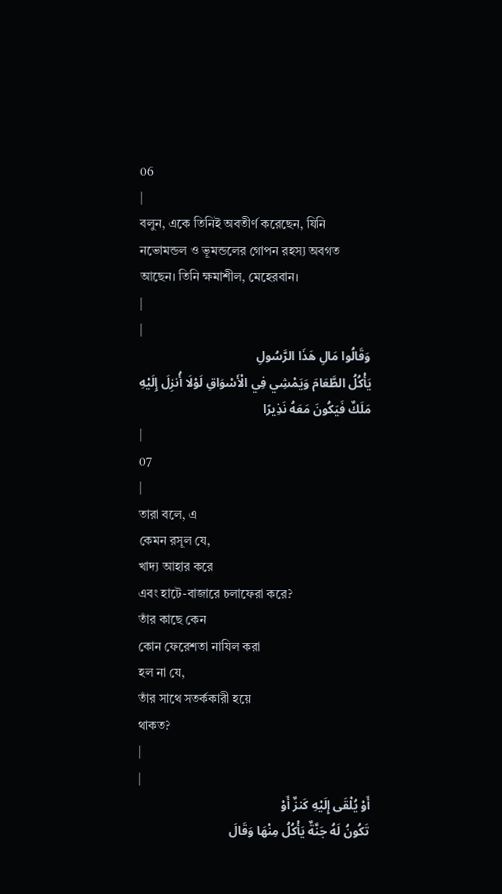06
|
বলুন, একে তিনিই অবতীর্ণ করেছেন, যিনি
নভোমন্ডল ও ভূমন্ডলের গোপন রহস্য অবগত
আছেন। তিনি ক্ষমাশীল, মেহেরবান।
|
|
وَقَالُوا مَالِ هَذَا الرَّسُولِ
يَأْكُلُ الطَّعَامَ وَيَمْشِي فِي الْأَسْوَاقِ لَوْلَا أُنزِلَ إِلَيْهِ
مَلَكٌ فَيَكُونَ مَعَهُ نَذِيرًا
|
07
|
তারা বলে, এ
কেমন রসূল যে,
খাদ্য আহার করে
এবং হাটে-বাজারে চলাফেরা করে?
তাঁর কাছে কেন
কোন ফেরেশতা নাযিল করা
হল না যে,
তাঁর সাথে সতর্ককারী হয়ে
থাকত?
|
|
أَوْ يُلْقَى إِلَيْهِ كَنزٌ أَوْ
تَكُونُ لَهُ جَنَّةٌ يَأْكُلُ مِنْهَا وَقَالَ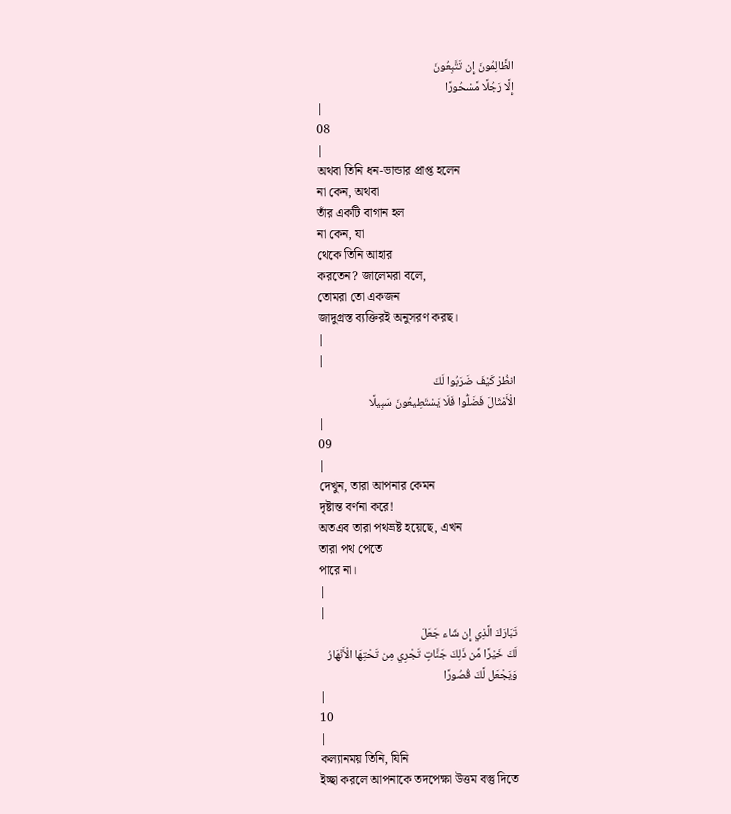الظَّالِمُونَ إِن تَتَّبِعُونَ
إِلَّا رَجُلًا مَّسْحُورًا
|
08
|
অথবা তিনি ধন-ভান্ডার প্রাপ্ত হলেন
না কেন, অথবা
তাঁর একটি বাগান হল
না কেন, যা
থেকে তিনি আহার
করতেন? জালেমরা বলে,
তোমরা তো একজন
জাদুগ্রস্ত ব্যক্তিরই অনুসরণ করছ।
|
|
انظُرْ كَيْفَ ضَرَبُوا لَكَ
الْأَمْثَالَ فَضَلُّوا فَلَا يَسْتَطِيعُونَ سَبِيلًا
|
09
|
দেখুন, তারা আপনার কেমন
দৃষ্টান্ত বর্ণনা করে!
অতএব তারা পথভ্রষ্ট হয়েছে, এখন
তারা পথ পেতে
পারে না।
|
|
تَبَارَكَ الَّذِي إِن شَاء جَعَلَ
لَكَ خَيْرًا مِّن ذَلِكَ جَنَّاتٍ تَجْرِي مِن تَحْتِهَا الْأَنْهَارُ
وَيَجْعَل لَّكَ قُصُورًا
|
10
|
কল্যানময় তিনি, যিনি
ইচ্ছা করলে আপনাকে তদপেক্ষা উত্তম বস্তু দিতে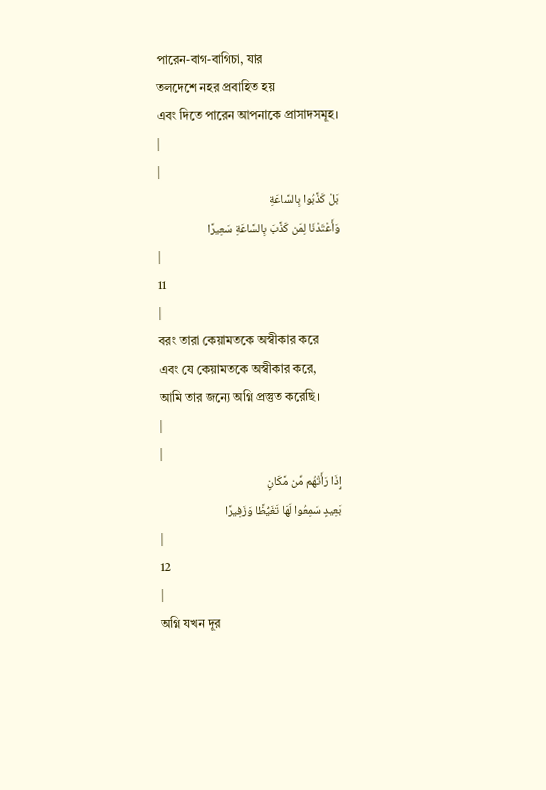পারেন-বাগ-বাগিচা, যার
তলদেশে নহর প্রবাহিত হয়
এবং দিতে পারেন আপনাকে প্রাসাদসমূহ।
|
|
بَلْ كَذَّبُوا بِالسَّاعَةِ
وَأَعْتَدْنَا لِمَن كَذَّبَ بِالسَّاعَةِ سَعِيرًا
|
11
|
বরং তারা কেয়ামতকে অস্বীকার করে
এবং যে কেয়ামতকে অস্বীকার করে,
আমি তার জন্যে অগ্নি প্রস্তুত করেছি।
|
|
إِذَا رَأَتْهُم مِّن مَّكَانٍ
بَعِيدٍ سَمِعُوا لَهَا تَغَيُّظًا وَزَفِيرًا
|
12
|
অগ্নি যখন দূর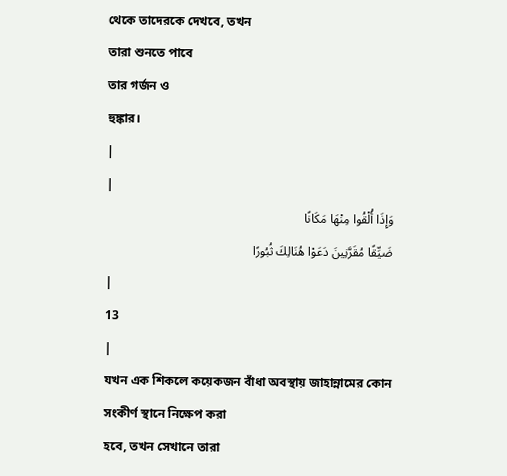থেকে তাদেরকে দেখবে, তখন
তারা শুনতে পাবে
তার গর্জন ও
হুঙ্কার।
|
|
وَإِذَا أُلْقُوا مِنْهَا مَكَانًا
ضَيِّقًا مُقَرَّنِينَ دَعَوْا هُنَالِكَ ثُبُورًا
|
13
|
যখন এক শিকলে কয়েকজন বাঁধা অবস্থায় জাহান্নামের কোন
সংকীর্ণ স্থানে নিক্ষেপ করা
হবে, তখন সেখানে তারা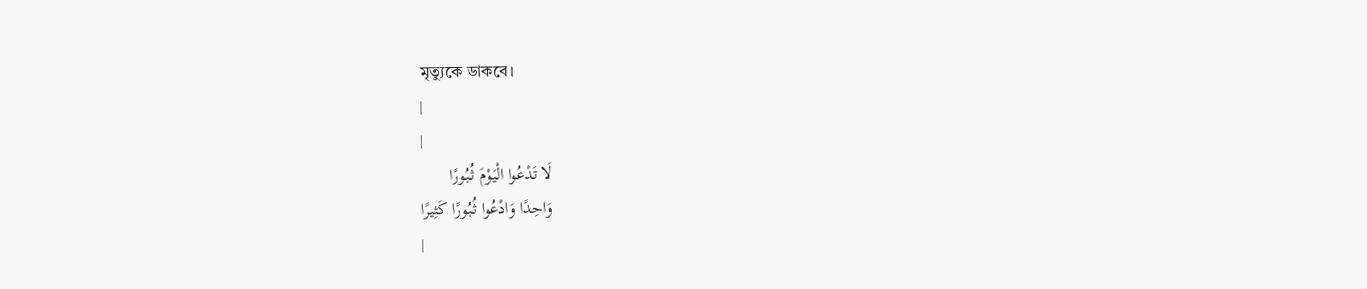মৃত্যুকে ডাকবে।
|
|
لَا تَدْعُوا الْيَوْمَ ثُبُورًا
وَاحِدًا وَادْعُوا ثُبُورًا كَثِيرًا
|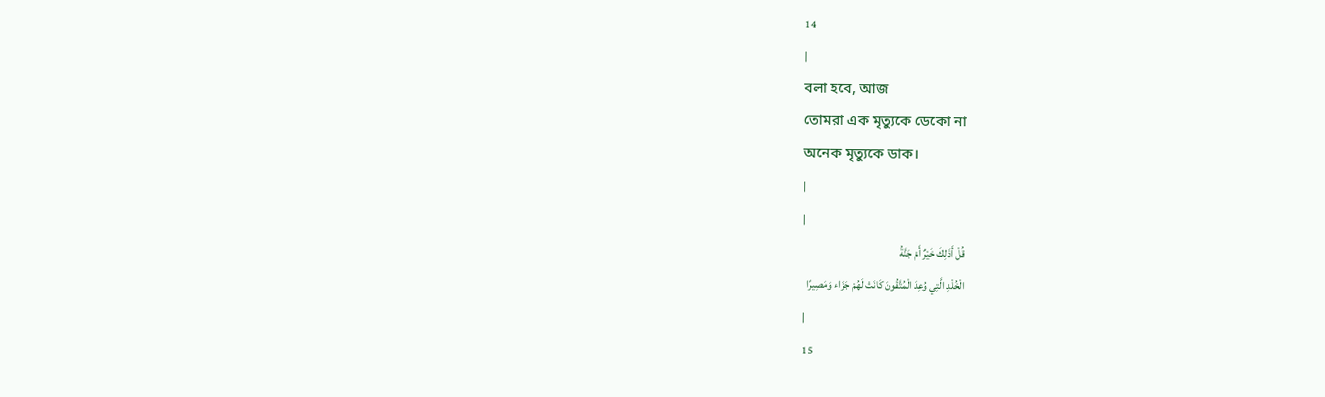14
|
বলা হবে, আজ
তোমরা এক মৃত্যুকে ডেকো না
অনেক মৃত্যুকে ডাক।
|
|
قُلْ أَذَلِكَ خَيْرٌ أَمْ جَنَّةُ
الْخُلْدِ الَّتِي وُعِدَ الْمُتَّقُونَ كَانَتْ لَهُمْ جَزَاء وَمَصِيرًا
|
15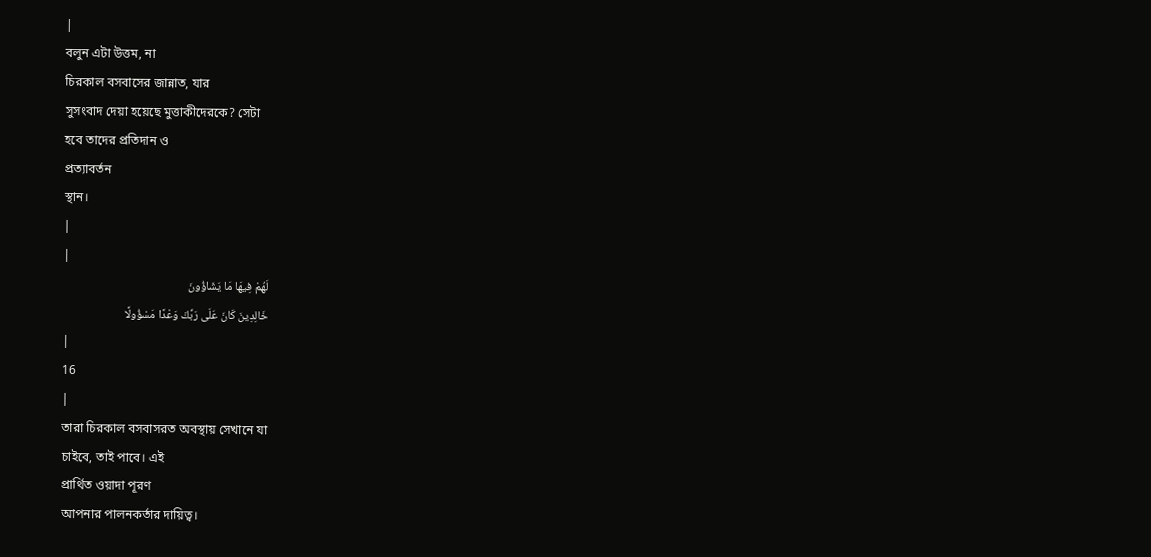|
বলুন এটা উত্তম, না
চিরকাল বসবাসের জান্নাত, যার
সুসংবাদ দেয়া হয়েছে মুত্তাকীদেরকে? সেটা
হবে তাদের প্রতিদান ও
প্রত্যাবর্তন
স্থান।
|
|
لَهُمْ فِيهَا مَا يَشَاؤُونَ
خَالِدِينَ كَانَ عَلَى رَبِّكَ وَعْدًا مَسْؤُولًا
|
16
|
তারা চিরকাল বসবাসরত অবস্থায় সেখানে যা
চাইবে, তাই পাবে। এই
প্রার্থিত ওয়াদা পূরণ
আপনার পালনকর্তার দায়িত্ব।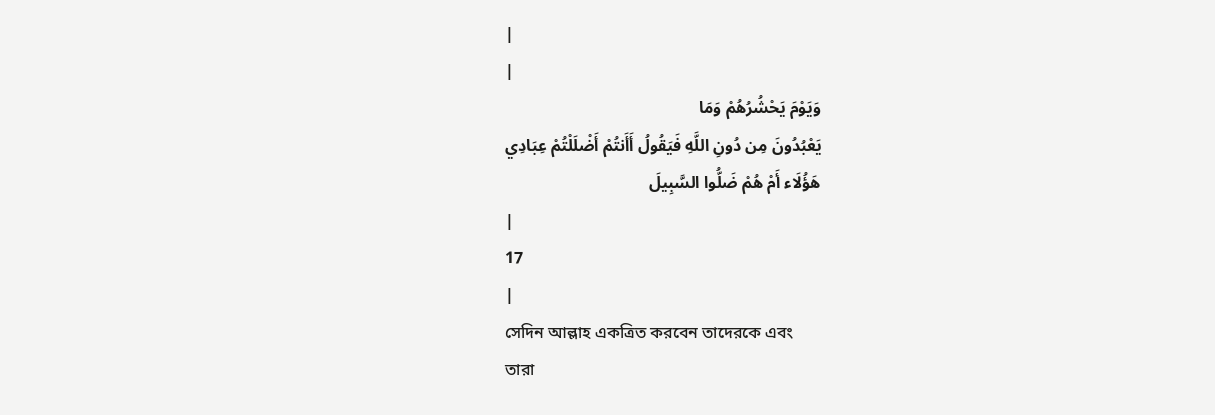|
|
وَيَوْمَ يَحْشُرُهُمْ وَمَا
يَعْبُدُونَ مِن دُونِ اللَّهِ فَيَقُولُ أَأَنتُمْ أَضْلَلْتُمْ عِبَادِي
هَؤُلَاء أَمْ هُمْ ضَلُّوا السَّبِيلَ
|
17
|
সেদিন আল্লাহ একত্রিত করবেন তাদেরকে এবং
তারা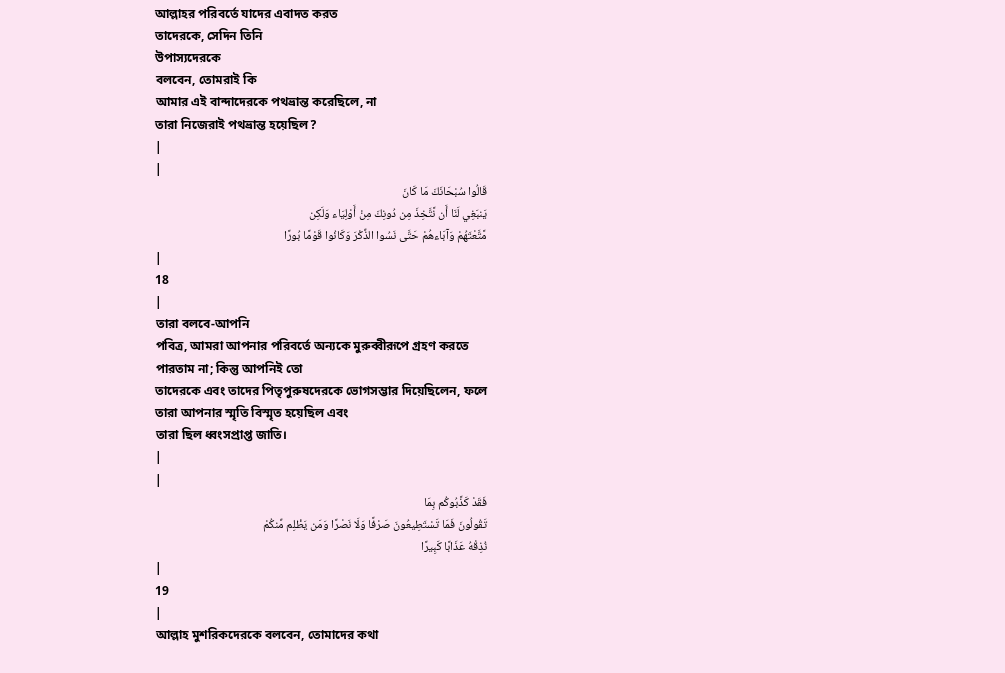আল্লাহর পরিবর্তে যাদের এবাদত করত
তাদেরকে, সেদিন তিনি
উপাস্যদেরকে
বলবেন, তোমরাই কি
আমার এই বান্দাদেরকে পথভ্রান্ত করেছিলে, না
তারা নিজেরাই পথভ্রান্ত হয়েছিল?
|
|
قَالُوا سُبْحَانَكَ مَا كَانَ
يَنبَغِي لَنَا أَن نَّتَّخِذَ مِن دُونِكَ مِنْ أَوْلِيَاء وَلَكِن
مَّتَّعْتَهُمْ وَآبَاءهُمْ حَتَّى نَسُوا الذِّكْرَ وَكَانُوا قَوْمًا بُورًا
|
18
|
তারা বলবে-আপনি
পবিত্র, আমরা আপনার পরিবর্তে অন্যকে মুরুব্বীরূপে গ্রহণ করতে
পারতাম না; কিন্তু আপনিই তো
তাদেরকে এবং তাদের পিতৃপুরুষদেরকে ভোগসম্ভার দিয়েছিলেন, ফলে
তারা আপনার স্মৃতি বিস্মৃত হয়েছিল এবং
তারা ছিল ধ্বংসপ্রাপ্ত জাতি।
|
|
فَقَدْ كَذَّبُوكُم بِمَا
تَقُولُونَ فَمَا تَسْتَطِيعُونَ صَرْفًا وَلَا نَصْرًا وَمَن يَظْلِم مِّنكُمْ
نُذِقْهُ عَذَابًا كَبِيرًا
|
19
|
আল্লাহ মুশরিকদেরকে বলবেন, তোমাদের কথা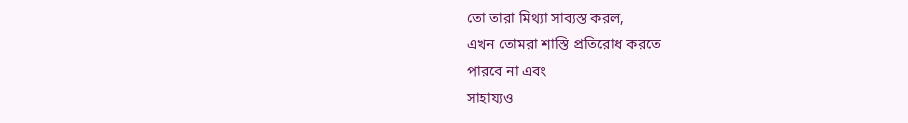তো তারা মিথ্যা সাব্যস্ত করল,
এখন তোমরা শাস্তি প্রতিরোধ করতে
পারবে না এবং
সাহায্যও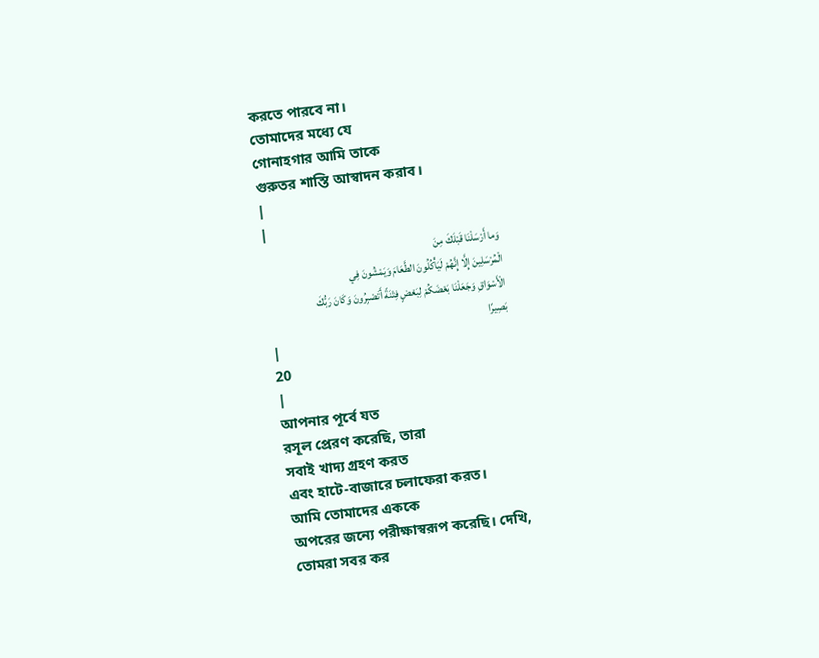করতে পারবে না।
তোমাদের মধ্যে যে
গোনাহগার আমি তাকে
গুরুতর শাস্তি আস্বাদন করাব।
|
|
وَما أَرْسَلْنَا قَبْلَكَ مِنَ
الْمُرْسَلِينَ إِلَّا إِنَّهُمْ لَيَأْكُلُونَ الطَّعَامَ وَيَمْشُونَ فِي
الْأَسْوَاقِ وَجَعَلْنَا بَعْضَكُمْ لِبَعْضٍ فِتْنَةً أَتَصْبِرُونَ وَكَانَ رَبُّكَ
بَصِيرًا
|
20
|
আপনার পূর্বে যত
রসূল প্রেরণ করেছি, তারা
সবাই খাদ্য গ্রহণ করত
এবং হাটে-বাজারে চলাফেরা করত।
আমি তোমাদের এককে
অপরের জন্যে পরীক্ষাস্বরূপ করেছি। দেখি,
তোমরা সবর কর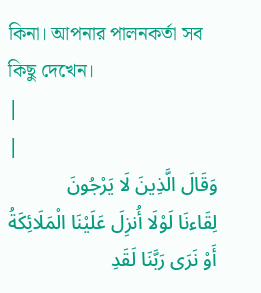কিনা। আপনার পালনকর্তা সব
কিছু দেখেন।
|
|
وَقَالَ الَّذِينَ لَا يَرْجُونَ
لِقَاءنَا لَوْلَا أُنزِلَ عَلَيْنَا الْمَلَائِكَةُ أَوْ نَرَى رَبَّنَا لَقَدِ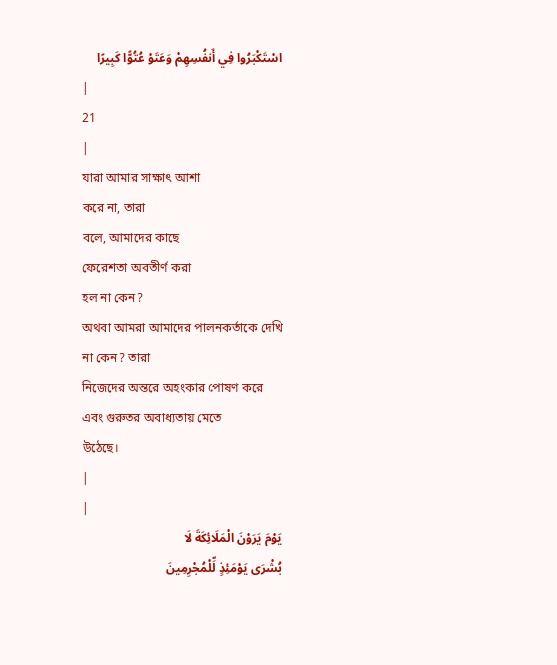اسْتَكْبَرُوا فِي أَنفُسِهِمْ وَعَتَوْ عُتُوًّا كَبِيرًا
|
21
|
যারা আমার সাক্ষাৎ আশা
করে না, তারা
বলে, আমাদের কাছে
ফেরেশতা অবতীর্ণ করা
হল না কেন?
অথবা আমরা আমাদের পালনকর্তাকে দেখি
না কেন? তারা
নিজেদের অন্তরে অহংকার পোষণ করে
এবং গুরুতর অবাধ্যতায় মেতে
উঠেছে।
|
|
يَوْمَ يَرَوْنَ الْمَلَائِكَةَ لَا
بُشْرَى يَوْمَئِذٍ لِّلْمُجْرِمِينَ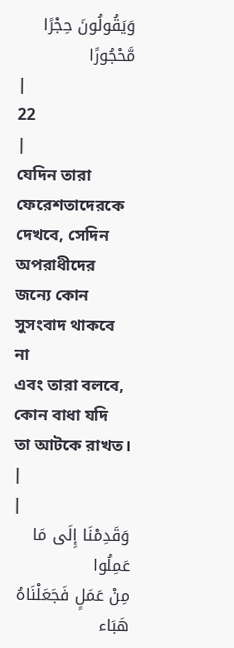وَيَقُولُونَ حِجْرًا مَّحْجُورًا
|
22
|
যেদিন তারা ফেরেশতাদেরকে দেখবে, সেদিন অপরাধীদের জন্যে কোন
সুসংবাদ থাকবে না
এবং তারা বলবে,
কোন বাধা যদি
তা আটকে রাখত।
|
|
وَقَدِمْنَا إِلَى مَا عَمِلُوا
مِنْ عَمَلٍ فَجَعَلْنَاهُ هَبَاء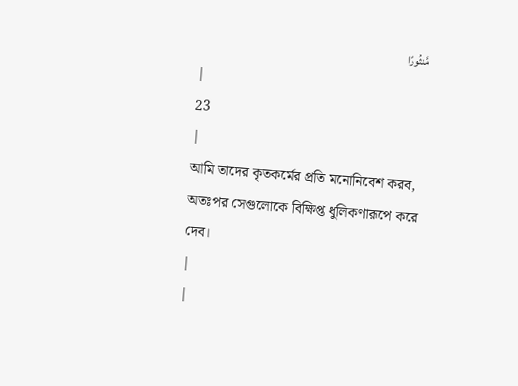مَّنثُورًا
|
23
|
আমি তাদের কৃতকর্মের প্রতি মনোনিবেশ করব,
অতঃপর সেগুলোকে বিক্ষিপ্ত ধুলিকণারূপে করে
দেব।
|
|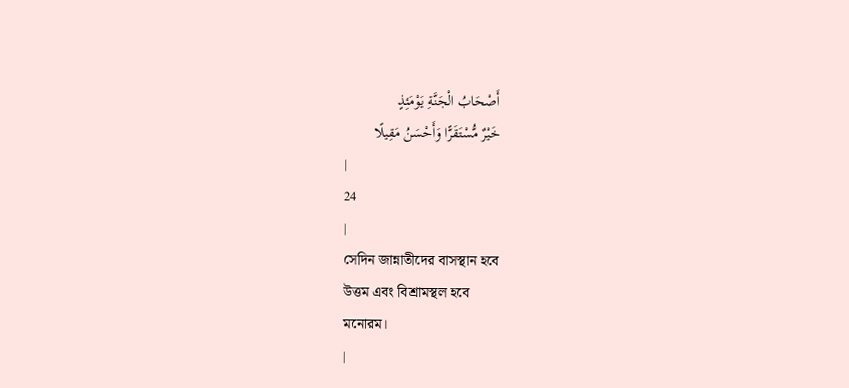أَصْحَابُ الْجَنَّةِ يَوْمَئِذٍ
خَيْرٌ مُّسْتَقَرًّا وَأَحْسَنُ مَقِيلًا
|
24
|
সেদিন জান্নাতীদের বাসস্থান হবে
উত্তম এবং বিশ্রামস্থল হবে
মনোরম।
|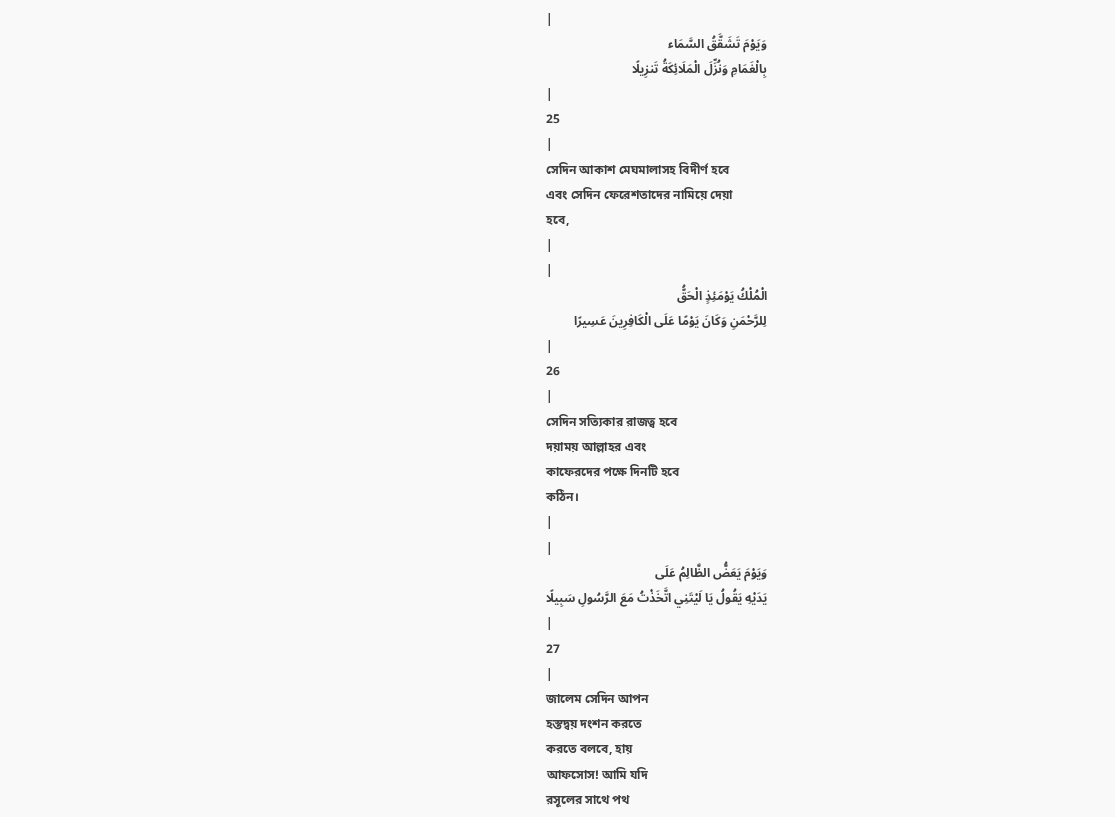|
وَيَوْمَ تَشَقَّقُ السَّمَاء
بِالْغَمَامِ وَنُزِّلَ الْمَلَائِكَةُ تَنزِيلًا
|
25
|
সেদিন আকাশ মেঘমালাসহ বিদীর্ণ হবে
এবং সেদিন ফেরেশতাদের নামিয়ে দেয়া
হবে,
|
|
الْمُلْكُ يَوْمَئِذٍ الْحَقُّ
لِلرَّحْمَنِ وَكَانَ يَوْمًا عَلَى الْكَافِرِينَ عَسِيرًا
|
26
|
সেদিন সত্যিকার রাজত্ব হবে
দয়াময় আল্লাহর এবং
কাফেরদের পক্ষে দিনটি হবে
কঠিন।
|
|
وَيَوْمَ يَعَضُّ الظَّالِمُ عَلَى
يَدَيْهِ يَقُولُ يَا لَيْتَنِي اتَّخَذْتُ مَعَ الرَّسُولِ سَبِيلًا
|
27
|
জালেম সেদিন আপন
হস্তদ্বয় দংশন করতে
করতে বলবে, হায়
আফসোস! আমি যদি
রসূলের সাথে পথ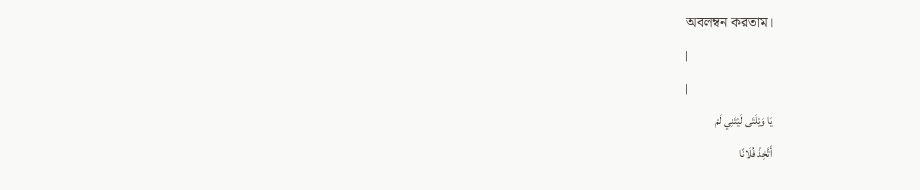অবলম্বন করতাম।
|
|
يَا وَيْلَتَى لَيْتَنِي لَمْ
أَتَّخِذْ فُلَانًا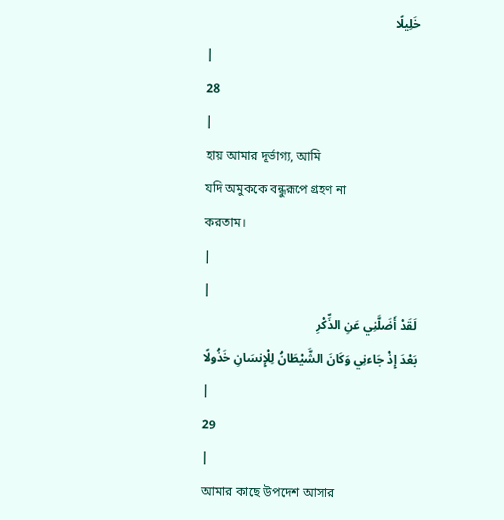خَلِيلًا
|
28
|
হায় আমার দূর্ভাগ্য, আমি
যদি অমুককে বন্ধুরূপে গ্রহণ না
করতাম।
|
|
لَقَدْ أَضَلَّنِي عَنِ الذِّكْرِ
بَعْدَ إِذْ جَاءنِي وَكَانَ الشَّيْطَانُ لِلْإِنسَانِ خَذُولًا
|
29
|
আমার কাছে উপদেশ আসার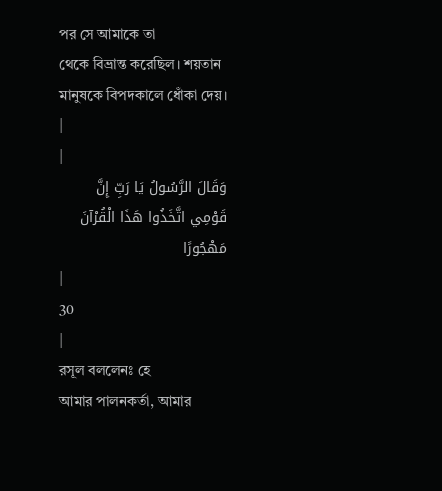পর সে আমাকে তা
থেকে বিভ্রান্ত করেছিল। শয়তান মানুষকে বিপদকালে ধোঁকা দেয়।
|
|
وَقَالَ الرَّسُولُ يَا رَبِّ إِنَّ
قَوْمِي اتَّخَذُوا هَذَا الْقُرْآنَ مَهْجُورًا
|
30
|
রসূল বললেনঃ হে
আমার পালনকর্তা, আমার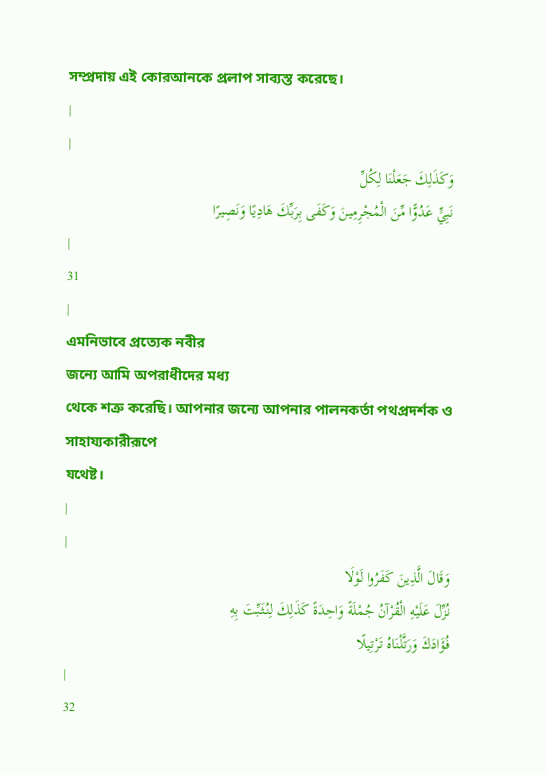সম্প্রদায় এই কোরআনকে প্রলাপ সাব্যস্ত করেছে।
|
|
وَكَذَلِكَ جَعَلْنَا لِكُلِّ
نَبِيٍّ عَدُوًّا مِّنَ الْمُجْرِمِينَ وَكَفَى بِرَبِّكَ هَادِيًا وَنَصِيرًا
|
31
|
এমনিভাবে প্রত্যেক নবীর
জন্যে আমি অপরাধীদের মধ্য
থেকে শত্রু করেছি। আপনার জন্যে আপনার পালনকর্তা পথপ্রদর্শক ও
সাহায্যকারীরূপে
যথেষ্ট।
|
|
وَقَالَ الَّذِينَ كَفَرُوا لَوْلَا
نُزِّلَ عَلَيْهِ الْقُرْآنُ جُمْلَةً وَاحِدَةً كَذَلِكَ لِنُثَبِّتَ بِهِ
فُؤَادَكَ وَرَتَّلْنَاهُ تَرْتِيلًا
|
32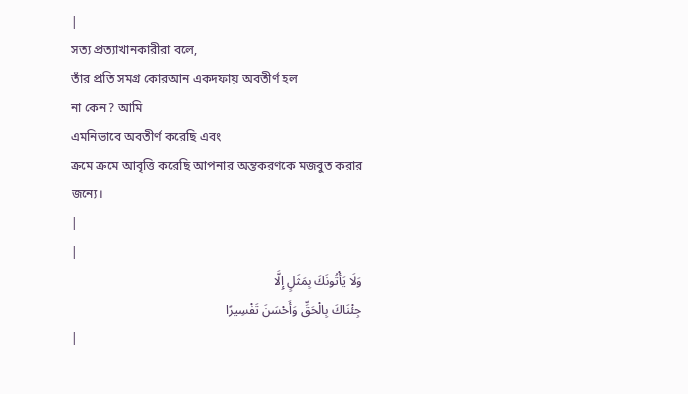|
সত্য প্রত্যাখানকারীরা বলে,
তাঁর প্রতি সমগ্র কোরআন একদফায় অবতীর্ণ হল
না কেন? আমি
এমনিভাবে অবতীর্ণ করেছি এবং
ক্রমে ক্রমে আবৃত্তি করেছি আপনার অন্তকরণকে মজবুত করার
জন্যে।
|
|
وَلَا يَأْتُونَكَ بِمَثَلٍ إِلَّا
جِئْنَاكَ بِالْحَقِّ وَأَحْسَنَ تَفْسِيرًا
|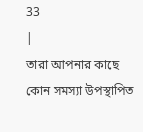33
|
তারা আপনার কাছে
কোন সমস্যা উপস্থাপিত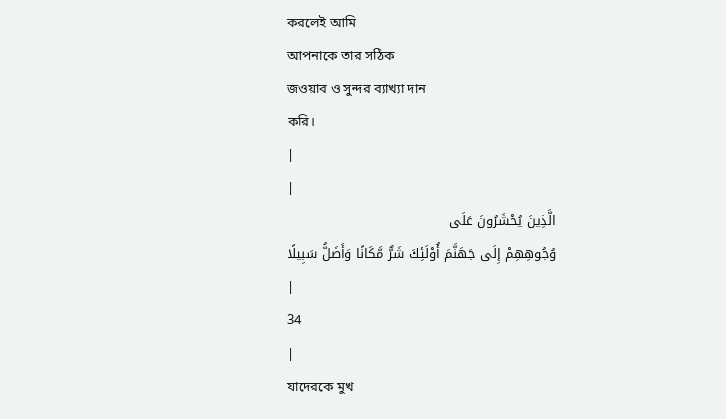করলেই আমি
আপনাকে তার সঠিক
জওয়াব ও সুন্দর ব্যাখ্যা দান
করি।
|
|
الَّذِينَ يُحْشَرُونَ عَلَى
وُجُوهِهِمْ إِلَى جَهَنَّمَ أُوْلَئِكَ شَرٌّ مَّكَانًا وَأَضَلُّ سَبِيلًا
|
34
|
যাদেরকে মুখ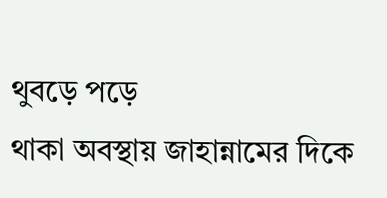থুবড়ে পড়ে
থাকা অবস্থায় জাহান্নামের দিকে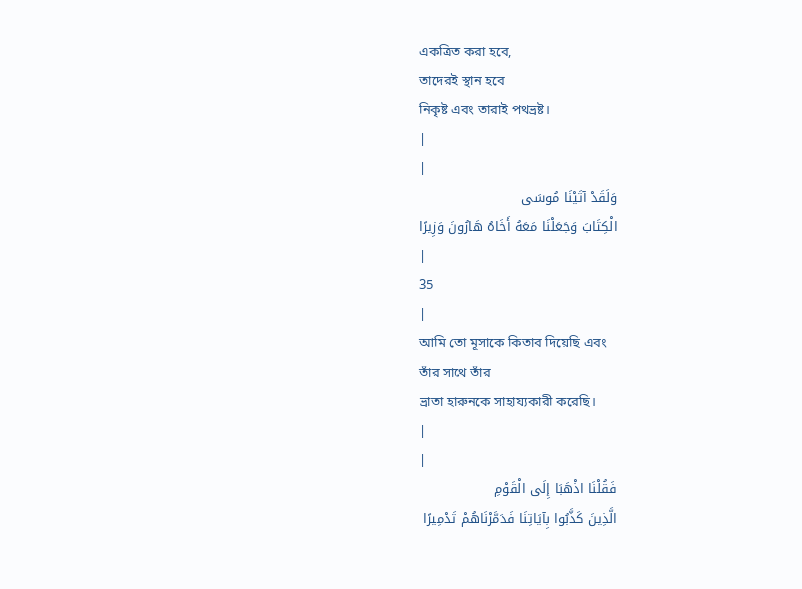একত্রিত করা হবে,
তাদেরই স্থান হবে
নিকৃষ্ট এবং তারাই পথভ্রষ্ট।
|
|
وَلَقَدْ آتَيْنَا مُوسَى
الْكِتَابَ وَجَعَلْنَا مَعَهُ أَخَاهُ هَارُونَ وَزِيرًا
|
35
|
আমি তো মূসাকে কিতাব দিয়েছি এবং
তাঁর সাথে তাঁর
ভ্রাতা হারুনকে সাহায্যকারী করেছি।
|
|
فَقُلْنَا اذْهَبَا إِلَى الْقَوْمِ
الَّذِينَ كَذَّبُوا بِآيَاتِنَا فَدَمَّرْنَاهُمْ تَدْمِيرًا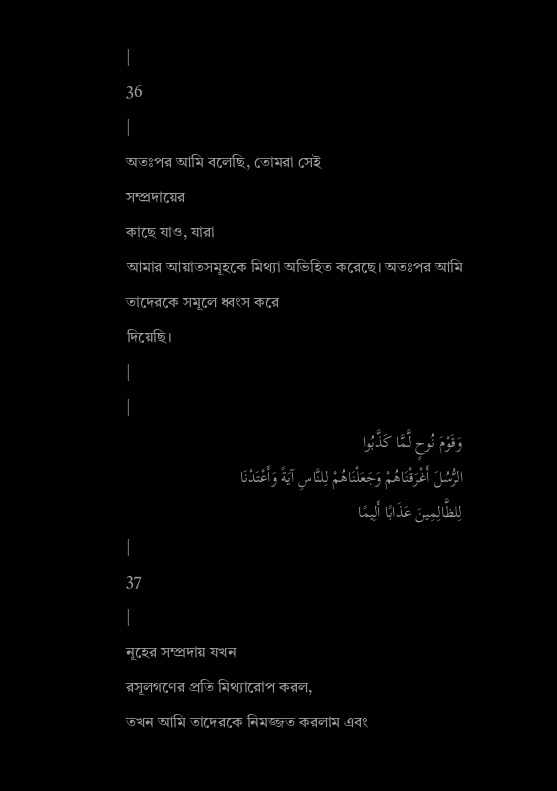|
36
|
অতঃপর আমি বলেছি, তোমরা সেই
সম্প্রদায়ের
কাছে যাও, যারা
আমার আয়াতসমূহকে মিথ্যা অভিহিত করেছে। অতঃপর আমি
তাদেরকে সমূলে ধ্বংস করে
দিয়েছি।
|
|
وَقَوْمَ نُوحٍ لَّمَّا كَذَّبُوا
الرُّسُلَ أَغْرَقْنَاهُمْ وَجَعَلْنَاهُمْ لِلنَّاسِ آيَةً وَأَعْتَدْنَا
لِلظَّالِمِينَ عَذَابًا أَلِيمًا
|
37
|
নূহের সম্প্রদায় যখন
রসূলগণের প্রতি মিথ্যারোপ করল,
তখন আমি তাদেরকে নিমজ্জত করলাম এবং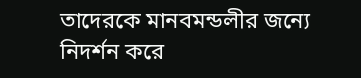তাদেরকে মানবমন্ডলীর জন্যে নিদর্শন করে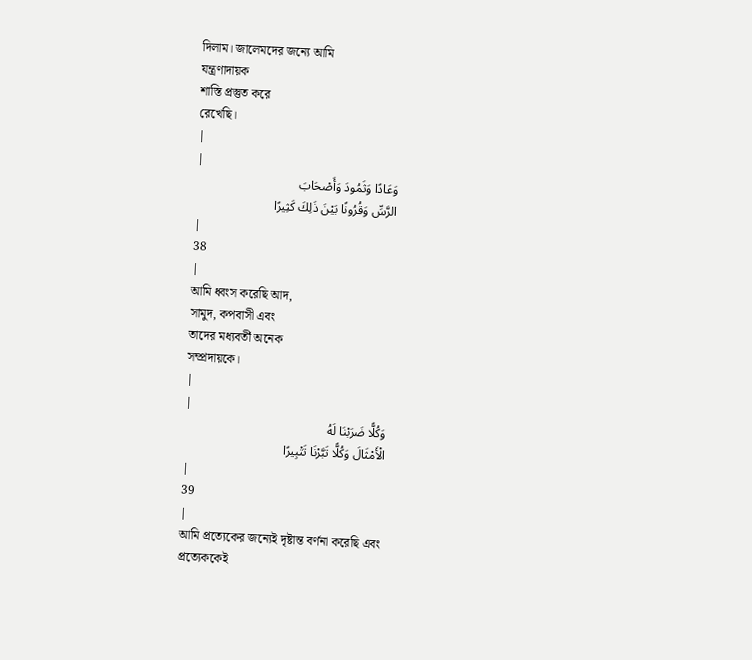দিলাম। জালেমদের জন্যে আমি
যন্ত্রণাদায়ক
শাস্তি প্রস্তুত করে
রেখেছি।
|
|
وَعَادًا وَثَمُودَ وَأَصْحَابَ
الرَّسِّ وَقُرُونًا بَيْنَ ذَلِكَ كَثِيرًا
|
38
|
আমি ধ্বংস করেছি আদ,
সামুদ, কপবাসী এবং
তাদের মধ্যবর্তী অনেক
সম্প্রদায়কে।
|
|
وَكُلًّا ضَرَبْنَا لَهُ
الْأَمْثَالَ وَكُلًّا تَبَّرْنَا تَتْبِيرًا
|
39
|
আমি প্রত্যেকের জন্যেই দৃষ্টান্ত বর্ণনা করেছি এবং
প্রত্যেককেই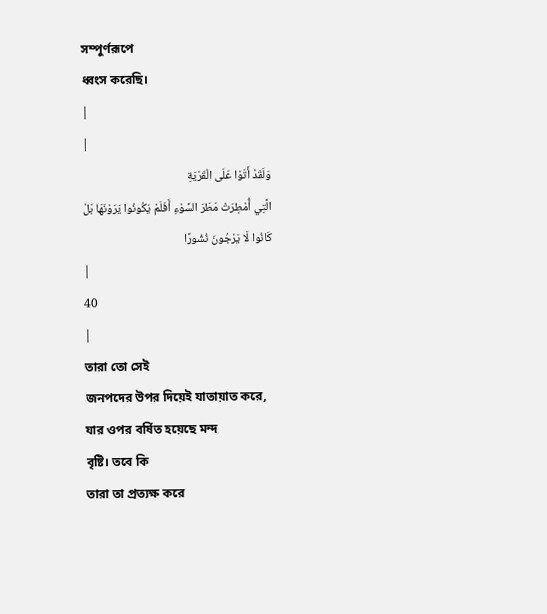সম্পুর্ণরূপে
ধ্বংস করেছি।
|
|
وَلَقَدْ أَتَوْا عَلَى الْقَرْيَةِ
الَّتِي أُمْطِرَتْ مَطَرَ السَّوْءِ أَفَلَمْ يَكُونُوا يَرَوْنَهَا بَلْ
كَانُوا لَا يَرْجُونَ نُشُورًا
|
40
|
তারা তো সেই
জনপদের উপর দিয়েই যাতায়াত করে,
যার ওপর বর্ষিত হয়েছে মন্দ
বৃষ্টি। তবে কি
তারা তা প্রত্যক্ষ করে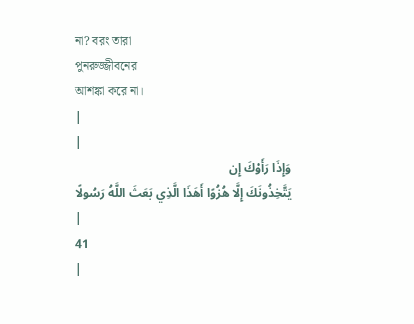না? বরং তারা
পুনরুজ্জীবনের
আশঙ্কা করে না।
|
|
وَإِذَا رَأَوْكَ إِن
يَتَّخِذُونَكَ إِلَّا هُزُوًا أَهَذَا الَّذِي بَعَثَ اللَّهُ رَسُولًا
|
41
|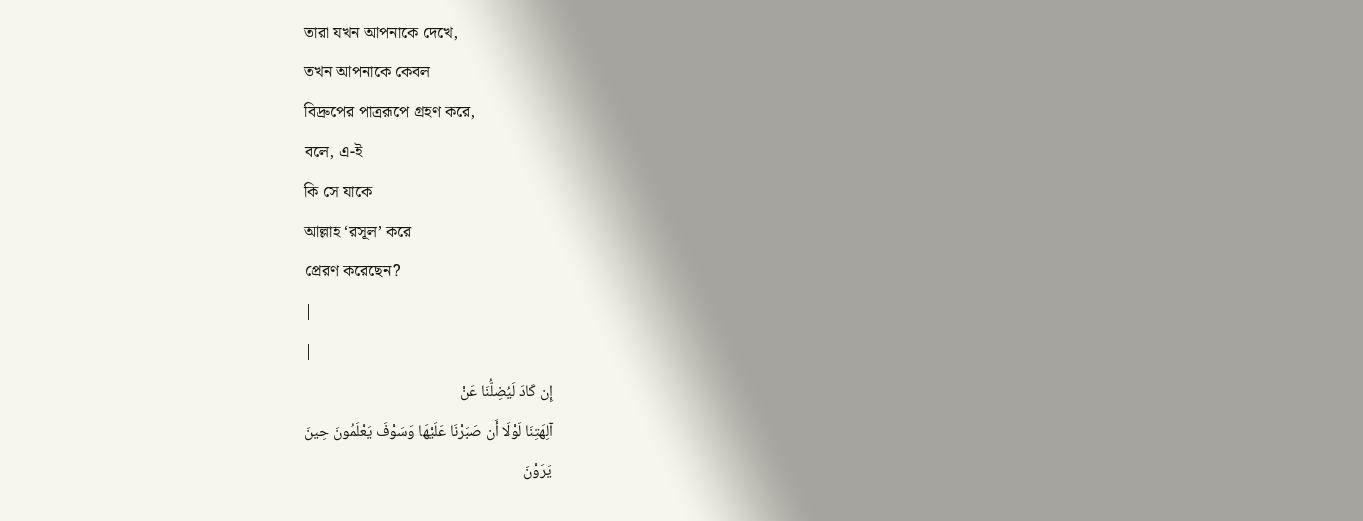তারা যখন আপনাকে দেখে,
তখন আপনাকে কেবল
বিদ্রুপের পাত্ররূপে গ্রহণ করে,
বলে, এ-ই
কি সে যাকে
আল্লাহ ‘রসূল’ করে
প্রেরণ করেছেন?
|
|
إِن كَادَ لَيُضِلُّنَا عَنْ
آلِهَتِنَا لَوْلَا أَن صَبَرْنَا عَلَيْهَا وَسَوْفَ يَعْلَمُونَ حِينَ
يَرَوْنَ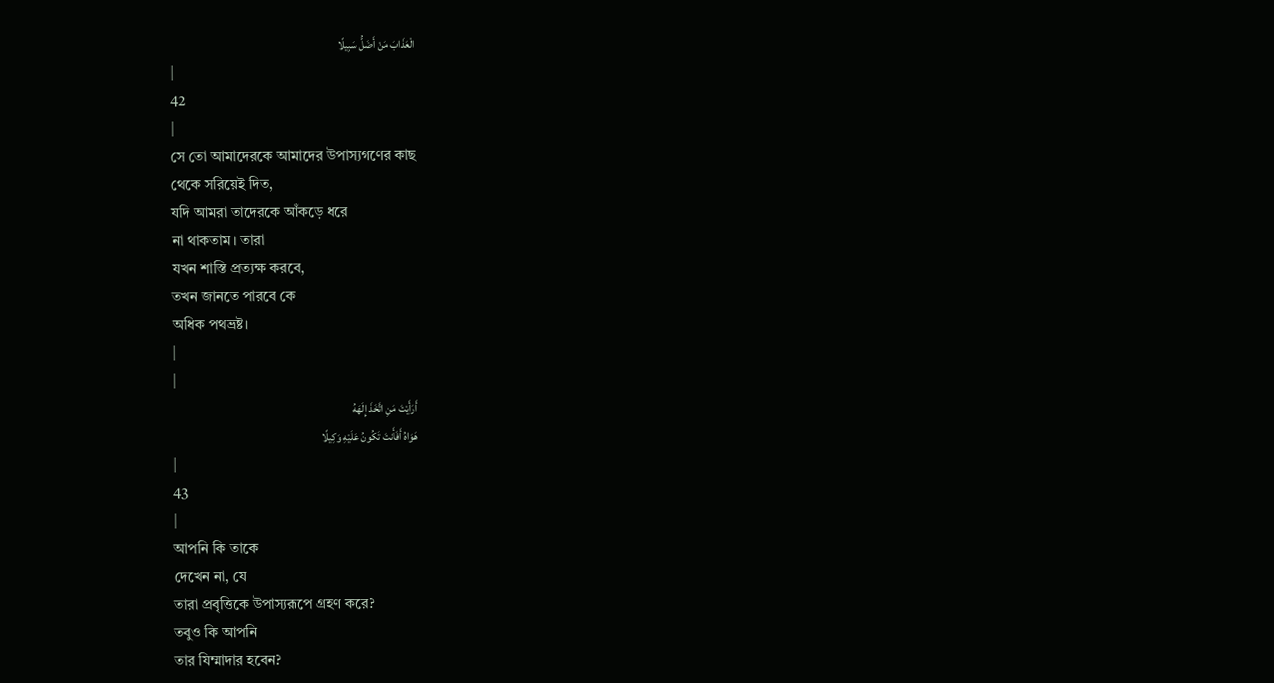الْعَذَابَ مَنْ أَضَلُّ سَبِيلًا
|
42
|
সে তো আমাদেরকে আমাদের উপাস্যগণের কাছ
থেকে সরিয়েই দিত,
যদি আমরা তাদেরকে আঁকড়ে ধরে
না থাকতাম। তারা
যখন শাস্তি প্রত্যক্ষ করবে,
তখন জানতে পারবে কে
অধিক পথভ্রষ্ট।
|
|
أَرَأَيْتَ مَنِ اتَّخَذَ إِلَهَهُ
هَوَاهُ أَفَأَنتَ تَكُونُ عَلَيْهِ وَكِيلًا
|
43
|
আপনি কি তাকে
দেখেন না, যে
তারা প্রবৃত্তিকে উপাস্যরূপে গ্রহণ করে?
তবুও কি আপনি
তার যিম্মাদার হবেন?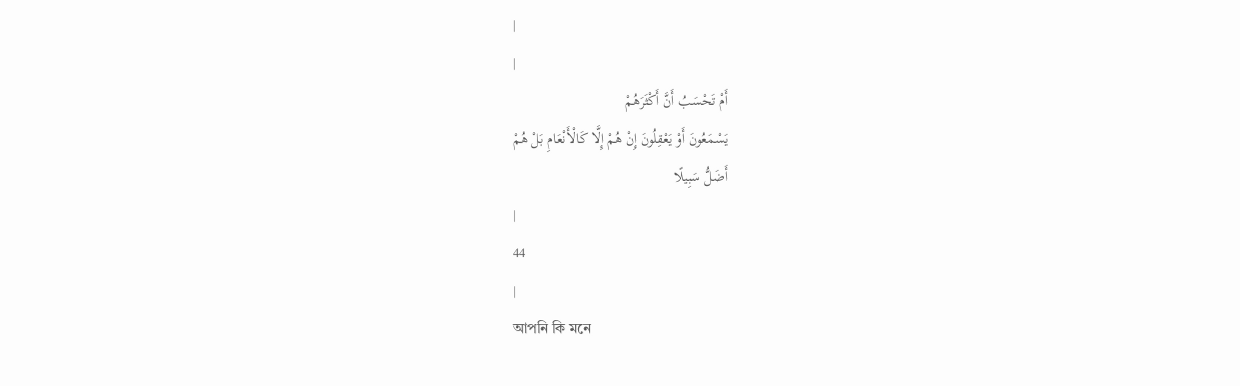|
|
أَمْ تَحْسَبُ أَنَّ أَكْثَرَهُمْ
يَسْمَعُونَ أَوْ يَعْقِلُونَ إِنْ هُمْ إِلَّا كَالْأَنْعَامِ بَلْ هُمْ
أَضَلُّ سَبِيلًا
|
44
|
আপনি কি মনে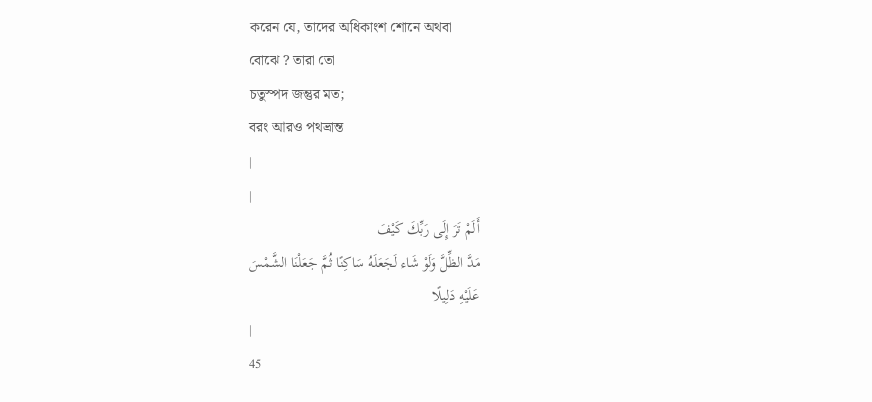করেন যে, তাদের অধিকাংশ শোনে অথবা
বোঝে ? তারা তো
চতুস্পদ জন্তুর মত;
বরং আরও পথভ্রান্ত
|
|
أَلَمْ تَرَ إِلَى رَبِّكَ كَيْفَ
مَدَّ الظِّلَّ وَلَوْ شَاء لَجَعَلَهُ سَاكِنًا ثُمَّ جَعَلْنَا الشَّمْسَ
عَلَيْهِ دَلِيلًا
|
45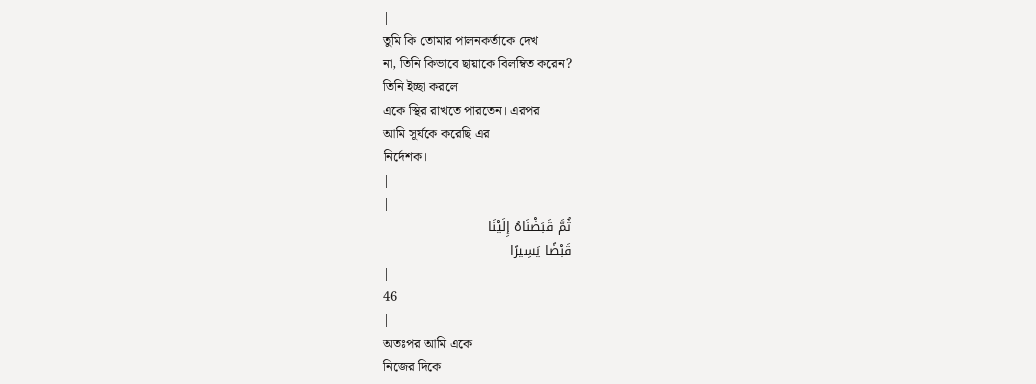|
তুমি কি তোমার পালনকর্তাকে দেখ
না, তিনি কিভাবে ছায়াকে বিলম্বিত করেন?
তিনি ইচ্ছা করলে
একে স্থির রাখতে পারতেন। এরপর
আমি সূর্যকে করেছি এর
নির্দেশক।
|
|
ثُمَّ قَبَضْنَاهُ إِلَيْنَا
قَبْضًا يَسِيرًا
|
46
|
অতঃপর আমি একে
নিজের দিকে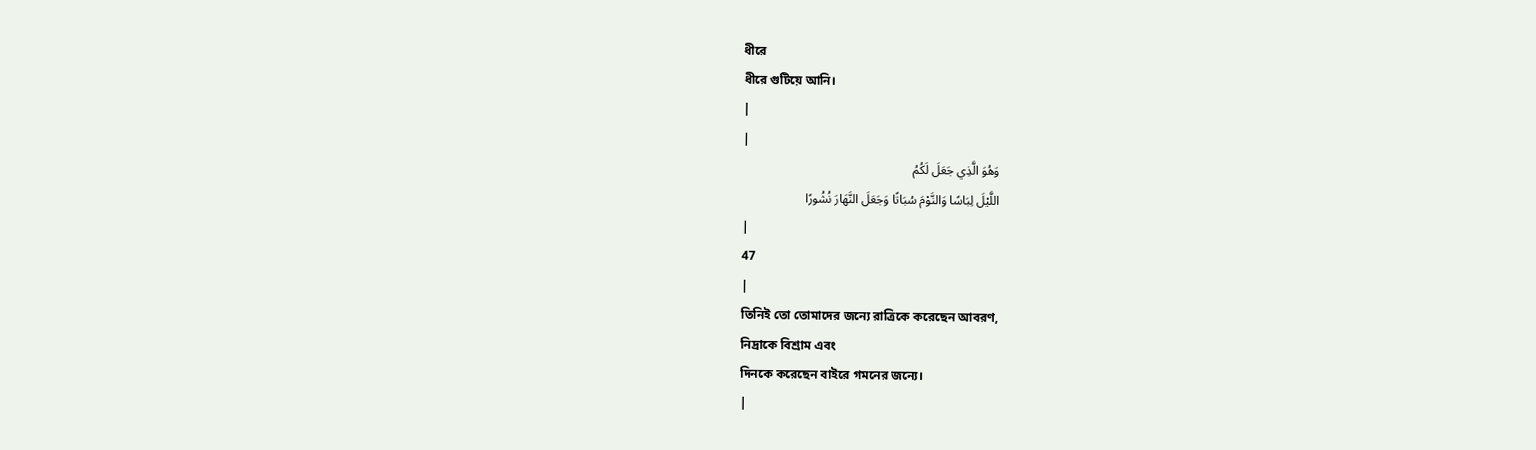ধীরে
ধীরে গুটিয়ে আনি।
|
|
وَهُوَ الَّذِي جَعَلَ لَكُمُ
اللَّيْلَ لِبَاسًا وَالنَّوْمَ سُبَاتًا وَجَعَلَ النَّهَارَ نُشُورًا
|
47
|
তিনিই তো তোমাদের জন্যে রাত্রিকে করেছেন আবরণ,
নিদ্রাকে বিশ্রাম এবং
দিনকে করেছেন বাইরে গমনের জন্যে।
|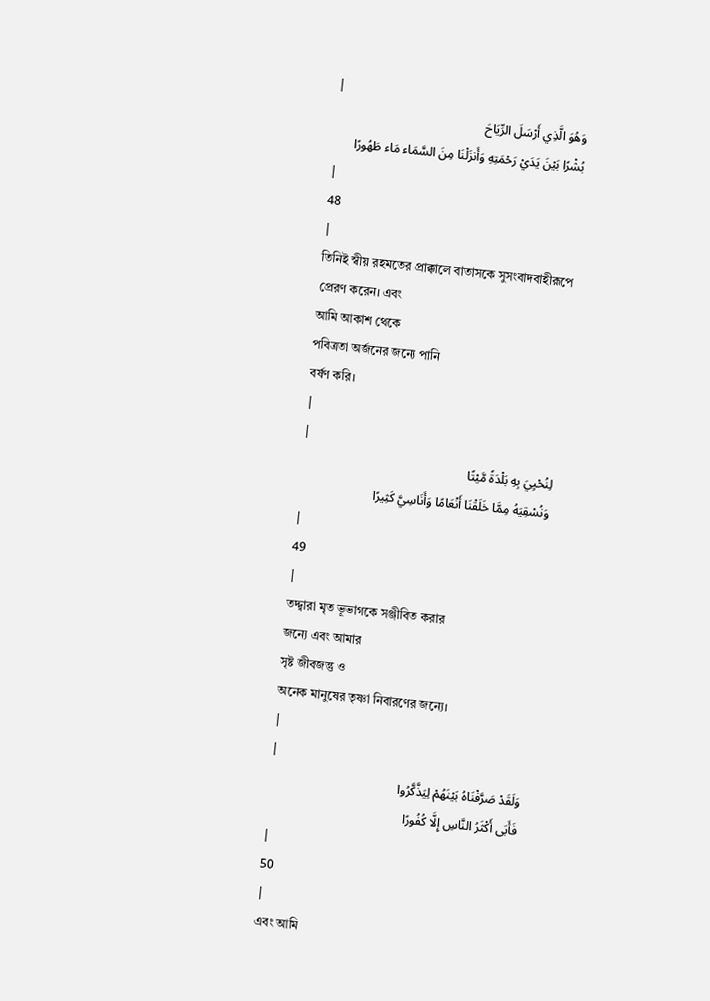|
وَهُوَ الَّذِي أَرْسَلَ الرِّيَاحَ
بُشْرًا بَيْنَ يَدَيْ رَحْمَتِهِ وَأَنزَلْنَا مِنَ السَّمَاء مَاء طَهُورًا
|
48
|
তিনিই স্বীয় রহমতের প্রাক্কালে বাতাসকে সুসংবাদবাহীরূপে প্রেরণ করেন। এবং
আমি আকাশ থেকে
পবিত্রতা অর্জনের জন্যে পানি
বর্ষণ করি।
|
|
لِنُحْيِيَ بِهِ بَلْدَةً مَّيْتًا
وَنُسْقِيَهُ مِمَّا خَلَقْنَا أَنْعَامًا وَأَنَاسِيَّ كَثِيرًا
|
49
|
তদ্দ্বারা মৃত ভূভাগকে সঞ্জীবিত করার
জন্যে এবং আমার
সৃষ্ট জীবজন্তু ও
অনেক মানুষের তৃষ্ণা নিবারণের জন্যে।
|
|
وَلَقَدْ صَرَّفْنَاهُ بَيْنَهُمْ لِيَذَّكَّرُوا
فَأَبَى أَكْثَرُ النَّاسِ إِلَّا كُفُورًا
|
50
|
এবং আমি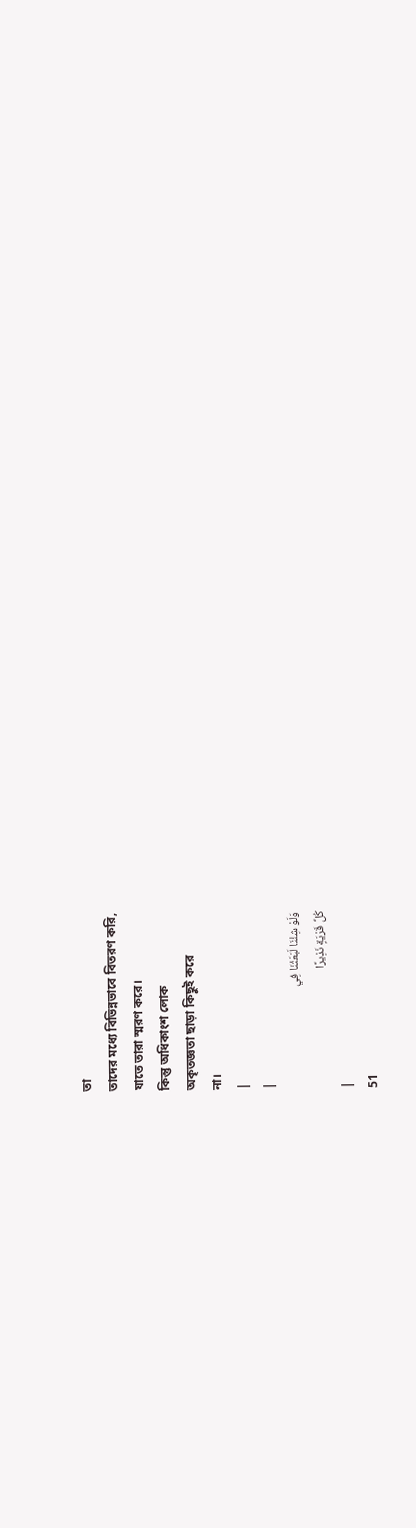তা
তাদের মধ্যে বিভিন্নভাবে বিতরণ করি,
যাতে তারা স্মরণ করে।
কিন্তু অধিকাংশ লোক
অকৃতজ্ঞতা ছাড়া কিছুই করে
না।
|
|
وَلَوْ شِئْنَا لَبَعَثْنَا فِي
كُلِّ قَرْيَةٍ نَذِيرًا
|
51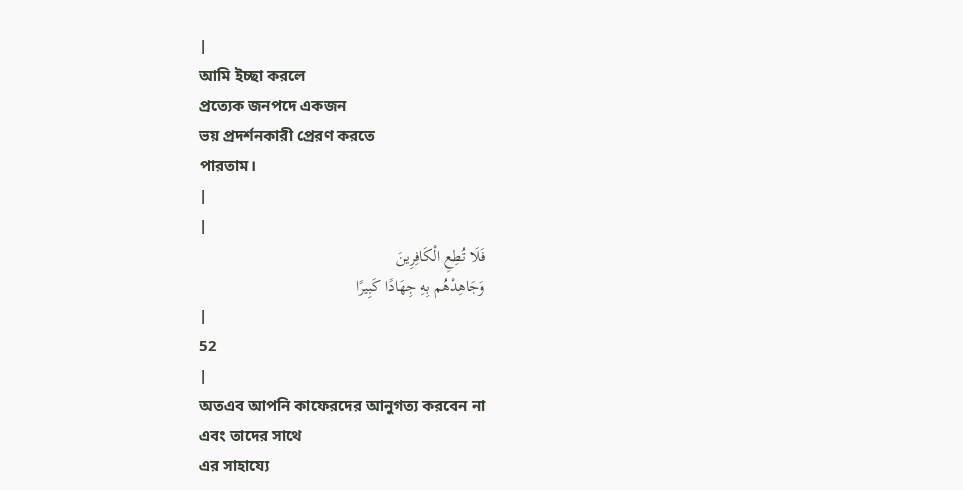|
আমি ইচ্ছা করলে
প্রত্যেক জনপদে একজন
ভয় প্রদর্শনকারী প্রেরণ করতে
পারতাম।
|
|
فَلَا تُطِعِ الْكَافِرِينَ
وَجَاهِدْهُم بِهِ جِهَادًا كَبِيرًا
|
52
|
অতএব আপনি কাফেরদের আনুগত্য করবেন না
এবং তাদের সাথে
এর সাহায্যে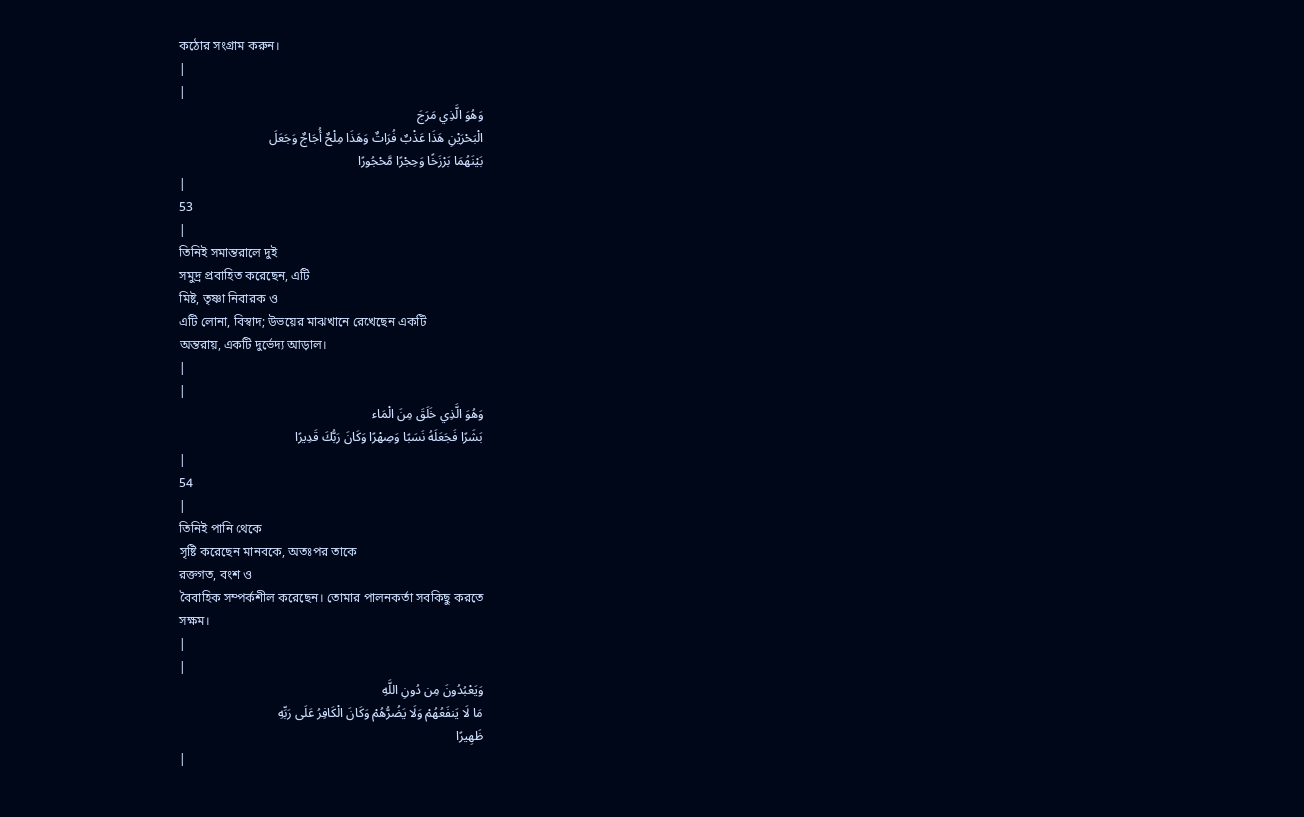কঠোর সংগ্রাম করুন।
|
|
وَهُوَ الَّذِي مَرَجَ
الْبَحْرَيْنِ هَذَا عَذْبٌ فُرَاتٌ وَهَذَا مِلْحٌ أُجَاجٌ وَجَعَلَ
بَيْنَهُمَا بَرْزَخًا وَحِجْرًا مَّحْجُورًا
|
53
|
তিনিই সমান্তরালে দুই
সমুদ্র প্রবাহিত করেছেন, এটি
মিষ্ট, তৃষ্ণা নিবারক ও
এটি লোনা, বিস্বাদ; উভয়ের মাঝখানে রেখেছেন একটি
অন্তরায়, একটি দুর্ভেদ্য আড়াল।
|
|
وَهُوَ الَّذِي خَلَقَ مِنَ الْمَاء
بَشَرًا فَجَعَلَهُ نَسَبًا وَصِهْرًا وَكَانَ رَبُّكَ قَدِيرًا
|
54
|
তিনিই পানি থেকে
সৃষ্টি করেছেন মানবকে, অতঃপর তাকে
রক্তগত, বংশ ও
বৈবাহিক সম্পর্কশীল করেছেন। তোমার পালনকর্তা সবকিছু করতে
সক্ষম।
|
|
وَيَعْبُدُونَ مِن دُونِ اللَّهِ
مَا لَا يَنفَعُهُمْ وَلَا يَضُرُّهُمْ وَكَانَ الْكَافِرُ عَلَى رَبِّهِ
ظَهِيرًا
|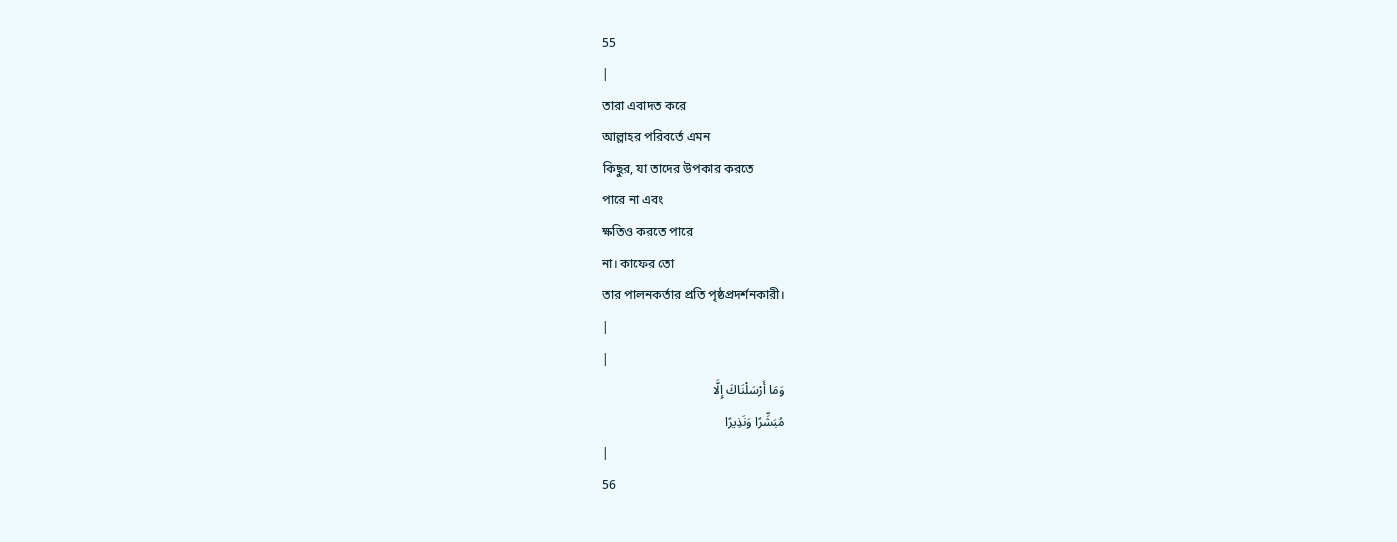55
|
তারা এবাদত করে
আল্লাহর পরিবর্তে এমন
কিছুর, যা তাদের উপকার করতে
পারে না এবং
ক্ষতিও করতে পারে
না। কাফের তো
তার পালনকর্তার প্রতি পৃষ্ঠপ্রদর্শনকারী।
|
|
وَمَا أَرْسَلْنَاكَ إِلَّا
مُبَشِّرًا وَنَذِيرًا
|
56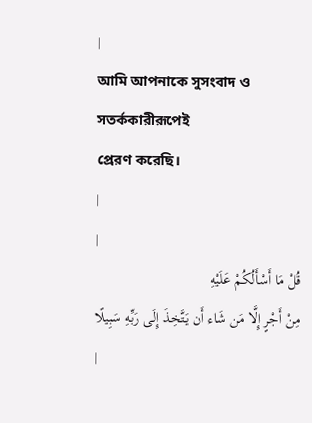|
আমি আপনাকে সুসংবাদ ও
সতর্ককারীরূপেই
প্রেরণ করেছি।
|
|
قُلْ مَا أَسْأَلُكُمْ عَلَيْهِ
مِنْ أَجْرٍ إِلَّا مَن شَاء أَن يَتَّخِذَ إِلَى رَبِّهِ سَبِيلًا
|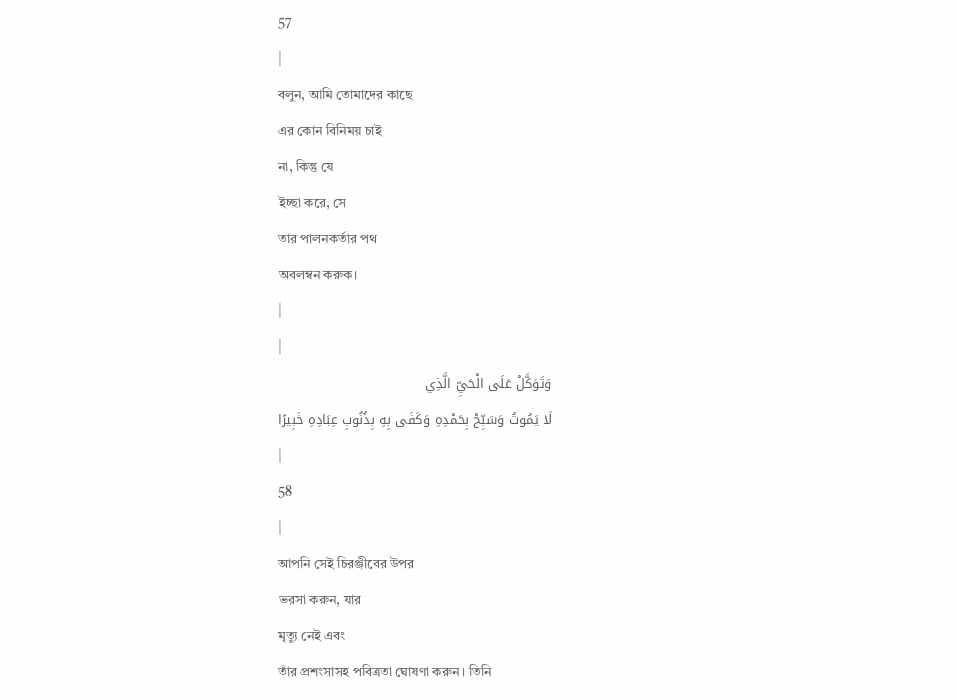57
|
বলুন, আমি তোমাদের কাছে
এর কোন বিনিময় চাই
না, কিন্তু যে
ইচ্ছা করে, সে
তার পালনকর্তার পথ
অবলম্বন করুক।
|
|
وَتَوَكَّلْ عَلَى الْحَيِّ الَّذِي
لَا يَمُوتُ وَسَبِّحْ بِحَمْدِهِ وَكَفَى بِهِ بِذُنُوبِ عِبَادِهِ خَبِيرًا
|
58
|
আপনি সেই চিরঞ্জীবের উপর
ভরসা করুন, যার
মৃত্যু নেই এবং
তাঁর প্রশংসাসহ পবিত্রতা ঘোষণা করুন। তিনি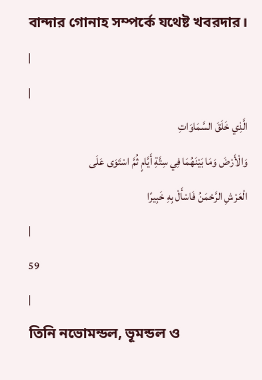বান্দার গোনাহ সম্পর্কে যথেষ্ট খবরদার।
|
|
الَّذِي خَلَقَ السَّمَاوَاتِ
وَالْأَرْضَ وَمَا بَيْنَهُمَا فِي سِتَّةِ أَيَّامٍ ثُمَّ اسْتَوَى عَلَى
الْعَرْشِ الرَّحْمَنُ فَاسْأَلْ بِهِ خَبِيرًا
|
59
|
তিনি নভোমন্ডল, ভূমন্ডল ও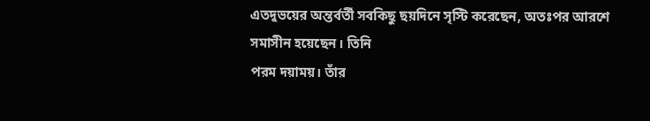এতদুভয়ের অন্তর্বর্তী সবকিছু ছয়দিনে সৃস্টি করেছেন, অতঃপর আরশে
সমাসীন হয়েছেন। তিনি
পরম দয়াময়। তাঁর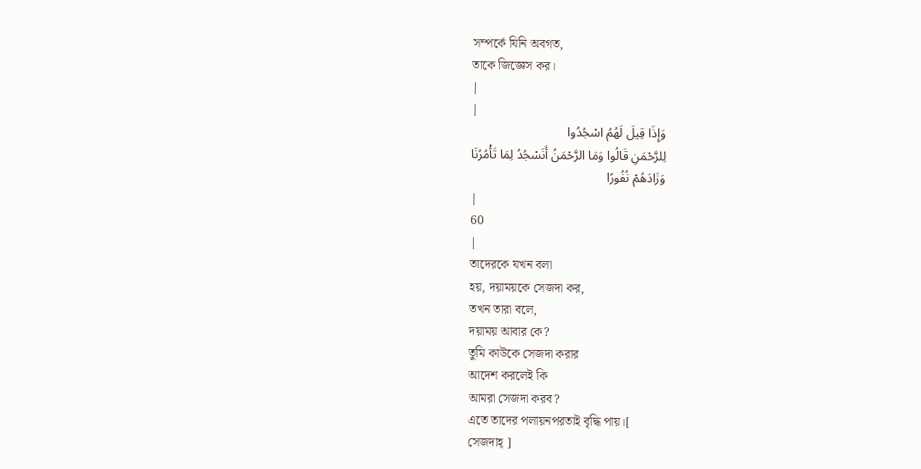সম্পর্কে যিনি অবগত,
তাকে জিজ্ঞেস কর।
|
|
وَإِذَا قِيلَ لَهُمُ اسْجُدُوا
لِلرَّحْمَنِ قَالُوا وَمَا الرَّحْمَنُ أَنَسْجُدُ لِمَا تَأْمُرُنَا
وَزَادَهُمْ نُفُورًا
|
60
|
তাদেরকে যখন বলা
হয়, দয়াময়কে সেজদা কর,
তখন তারা বলে,
দয়াময় আবার কে?
তুমি কাউকে সেজদা করার
আদেশ করলেই কি
আমরা সেজদা করব?
এতে তাদের পলায়নপরতাই বৃদ্ধি পায়।[
সেজদাহ্ ]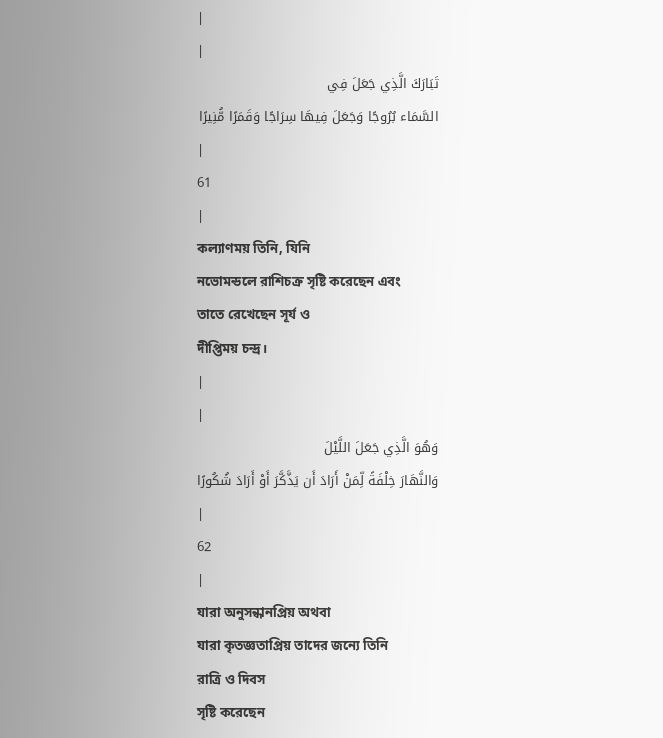|
|
تَبَارَكَ الَّذِي جَعَلَ فِي
السَّمَاء بُرُوجًا وَجَعَلَ فِيهَا سِرَاجًا وَقَمَرًا مُّنِيرًا
|
61
|
কল্যাণময় তিনি, যিনি
নভোমন্ডলে রাশিচক্র সৃষ্টি করেছেন এবং
তাতে রেখেছেন সূর্য ও
দীপ্তিময় চন্দ্র।
|
|
وَهُوَ الَّذِي جَعَلَ اللَّيْلَ
وَالنَّهَارَ خِلْفَةً لِّمَنْ أَرَادَ أَن يَذَّكَّرَ أَوْ أَرَادَ شُكُورًا
|
62
|
যারা অনুসন্ধানপ্রিয় অথবা
যারা কৃতজ্ঞতাপ্রিয় তাদের জন্যে তিনি
রাত্রি ও দিবস
সৃষ্টি করেছেন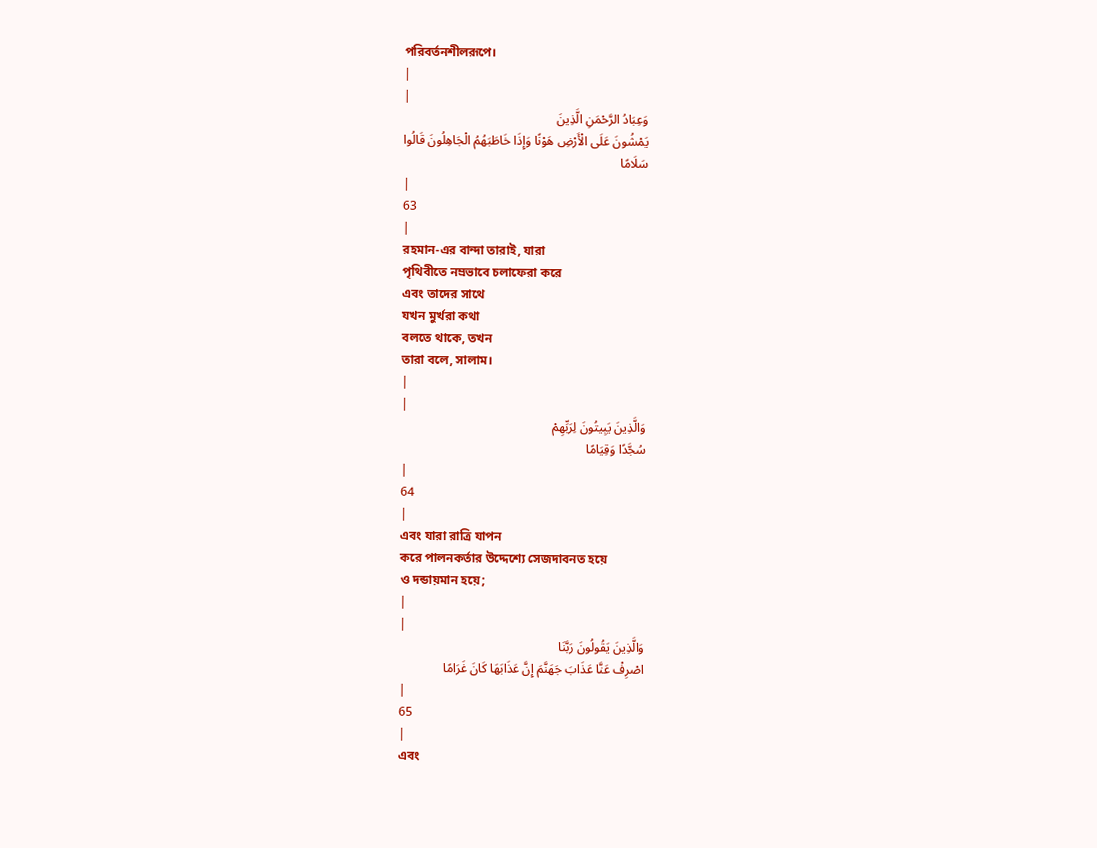পরিবর্তনশীলরূপে।
|
|
وَعِبَادُ الرَّحْمَنِ الَّذِينَ
يَمْشُونَ عَلَى الْأَرْضِ هَوْنًا وَإِذَا خَاطَبَهُمُ الْجَاهِلُونَ قَالُوا
سَلَامًا
|
63
|
রহমান-এর বান্দা তারাই, যারা
পৃথিবীতে নম্রভাবে চলাফেরা করে
এবং তাদের সাথে
যখন মুর্খরা কথা
বলতে থাকে, তখন
তারা বলে, সালাম।
|
|
وَالَّذِينَ يَبِيتُونَ لِرَبِّهِمْ
سُجَّدًا وَقِيَامًا
|
64
|
এবং যারা রাত্রি যাপন
করে পালনকর্তার উদ্দেশ্যে সেজদাবনত হয়ে
ও দন্ডায়মান হয়ে;
|
|
وَالَّذِينَ يَقُولُونَ رَبَّنَا
اصْرِفْ عَنَّا عَذَابَ جَهَنَّمَ إِنَّ عَذَابَهَا كَانَ غَرَامًا
|
65
|
এবং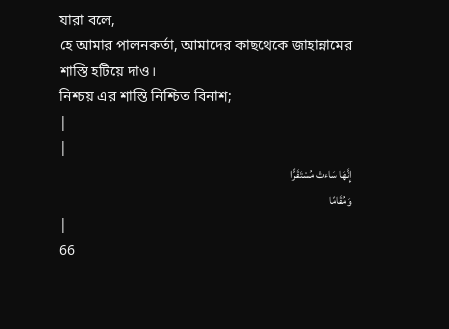যারা বলে,
হে আমার পালনকর্তা, আমাদের কাছথেকে জাহান্নামের শাস্তি হটিয়ে দাও।
নিশ্চয় এর শাস্তি নিশ্চিত বিনাশ;
|
|
إِنَّهَا سَاءتْ مُسْتَقَرًّا
وَمُقَامًا
|
66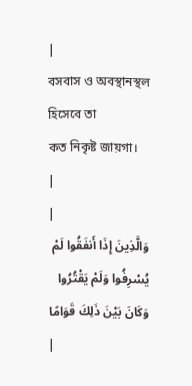|
বসবাস ও অবস্থানস্থল হিসেবে তা
কত নিকৃষ্ট জায়গা।
|
|
وَالَّذِينَ إِذَا أَنفَقُوا لَمْ
يُسْرِفُوا وَلَمْ يَقْتُرُوا وَكَانَ بَيْنَ ذَلِكَ قَوَامًا
|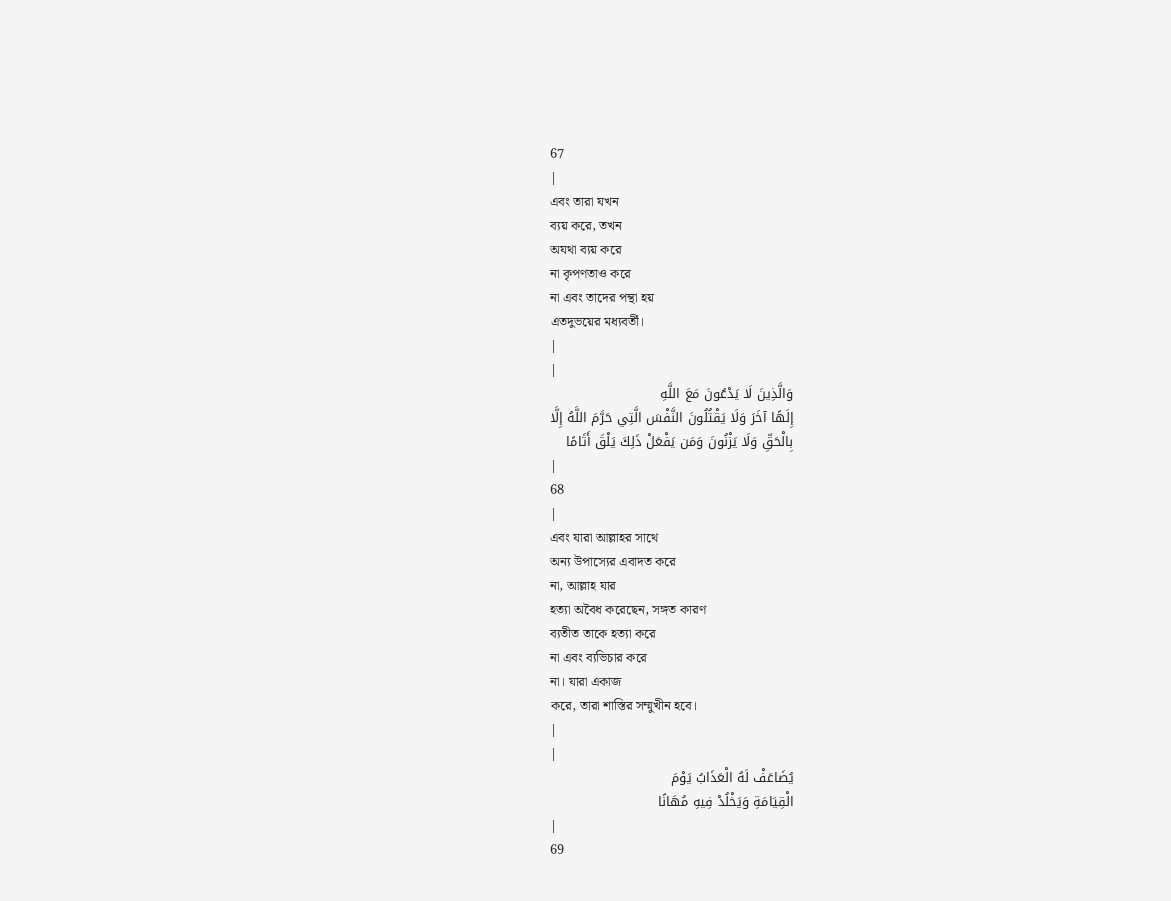67
|
এবং তারা যখন
ব্যয় করে, তখন
অযথা ব্যয় করে
না কৃপণতাও করে
না এবং তাদের পন্থা হয়
এতদুভয়ের মধ্যবর্তী।
|
|
وَالَّذِينَ لَا يَدْعُونَ مَعَ اللَّهِ
إِلَهًا آخَرَ وَلَا يَقْتُلُونَ النَّفْسَ الَّتِي حَرَّمَ اللَّهُ إِلَّا
بِالْحَقِّ وَلَا يَزْنُونَ وَمَن يَفْعَلْ ذَلِكَ يَلْقَ أَثَامًا
|
68
|
এবং যারা আল্লাহর সাথে
অন্য উপাস্যের এবাদত করে
না, আল্লাহ যার
হত্যা অবৈধ করেছেন, সঙ্গত কারণ
ব্যতীত তাকে হত্যা করে
না এবং ব্যভিচার করে
না। যারা একাজ
করে, তারা শাস্তির সম্মুখীন হবে।
|
|
يُضَاعَفْ لَهُ الْعَذَابُ يَوْمَ
الْقِيَامَةِ وَيَخْلُدْ فِيهِ مُهَانًا
|
69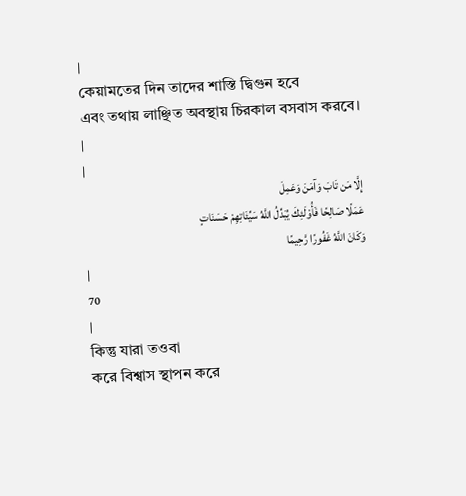|
কেয়ামতের দিন তাদের শাস্তি দ্বিগুন হবে
এবং তথায় লাঞ্ছিত অবস্থায় চিরকাল বসবাস করবে।
|
|
إِلَّا مَن تَابَ وَآمَنَ وَعَمِلَ
عَمَلًا صَالِحًا فَأُوْلَئِكَ يُبَدِّلُ اللَّهُ سَيِّئَاتِهِمْ حَسَنَاتٍ
وَكَانَ اللَّهُ غَفُورًا رَّحِيمًا
|
70
|
কিন্তু যারা তওবা
করে বিশ্বাস স্থাপন করে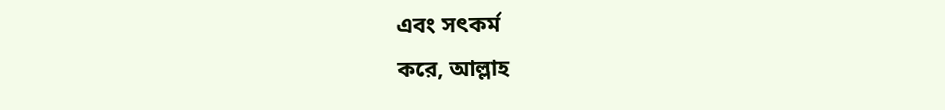এবং সৎকর্ম
করে, আল্লাহ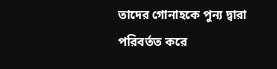তাদের গোনাহকে পুন্য দ্বারা পরিবর্তত করে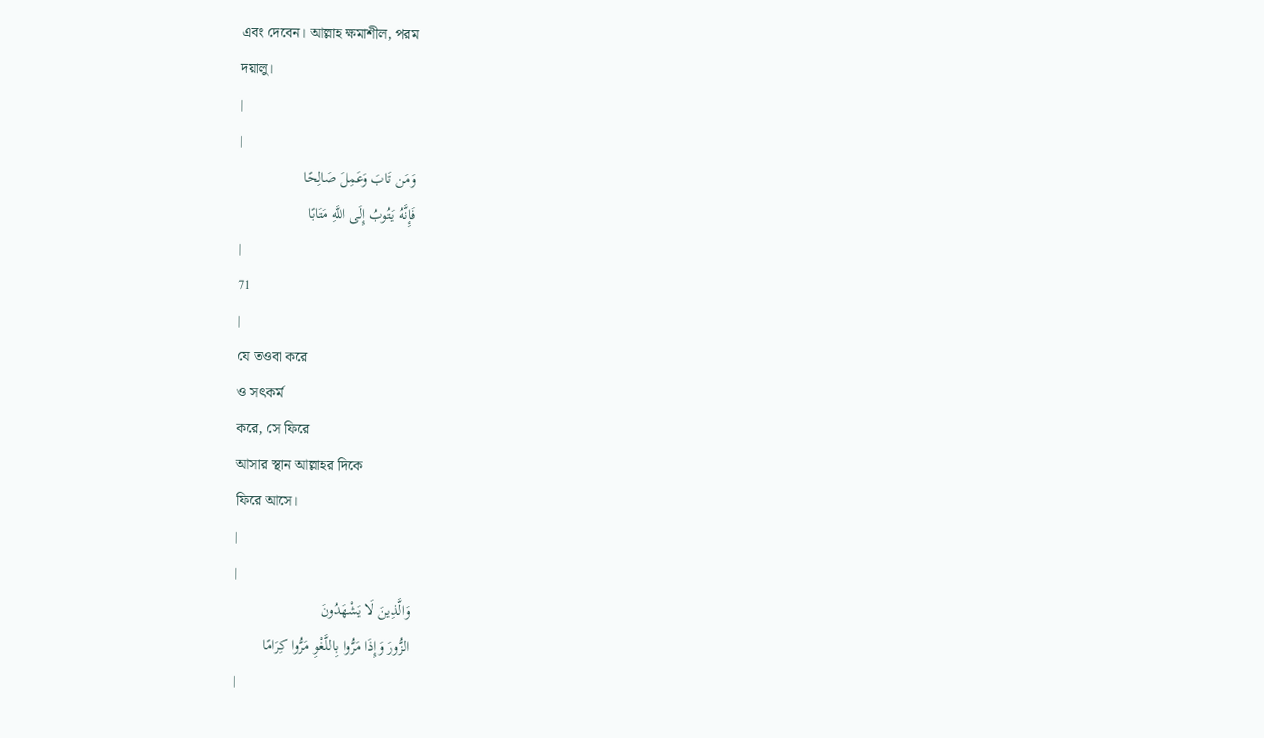এবং দেবেন। আল্লাহ ক্ষমাশীল, পরম
দয়ালু।
|
|
وَمَن تَابَ وَعَمِلَ صَالِحًا
فَإِنَّهُ يَتُوبُ إِلَى اللَّهِ مَتَابًا
|
71
|
যে তওবা করে
ও সৎকর্ম
করে, সে ফিরে
আসার স্থান আল্লাহর দিকে
ফিরে আসে।
|
|
وَالَّذِينَ لَا يَشْهَدُونَ
الزُّورَ وَإِذَا مَرُّوا بِاللَّغْوِ مَرُّوا كِرَامًا
|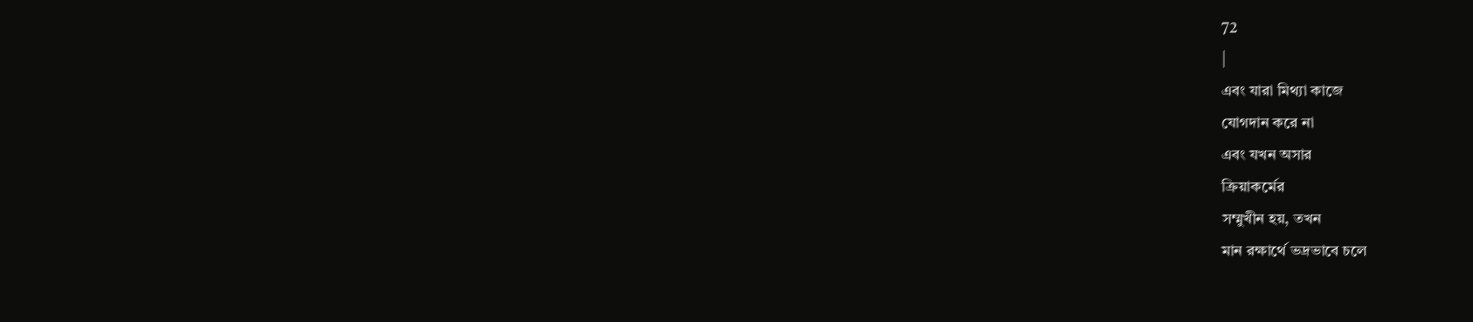72
|
এবং যারা মিথ্যা কাজে
যোগদান করে না
এবং যখন অসার
ক্রিয়াকর্মের
সম্মুখীন হয়, তখন
মান রক্ষার্থে ভদ্রভাবে চলে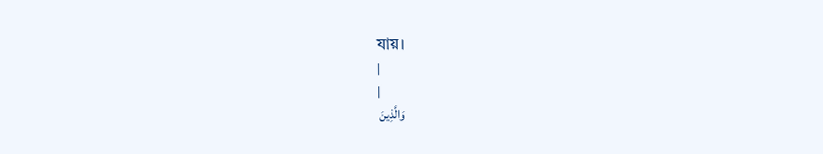যায়।
|
|
وَالَّذِينَ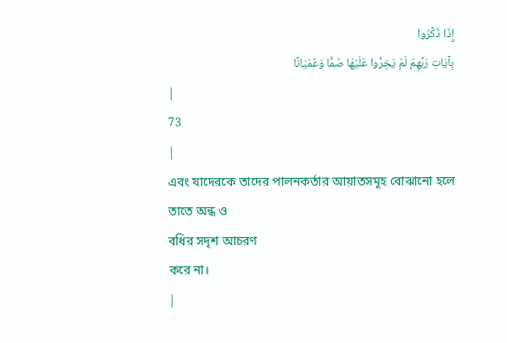إِذَا ذُكِّرُوا
بِآيَاتِ رَبِّهِمْ لَمْ يَخِرُّوا عَلَيْهَا صُمًّا وَعُمْيَانًا
|
73
|
এবং যাদেরকে তাদের পালনকর্তার আয়াতসমূহ বোঝানো হলে
তাতে অন্ধ ও
বধির সদৃশ আচরণ
করে না।
|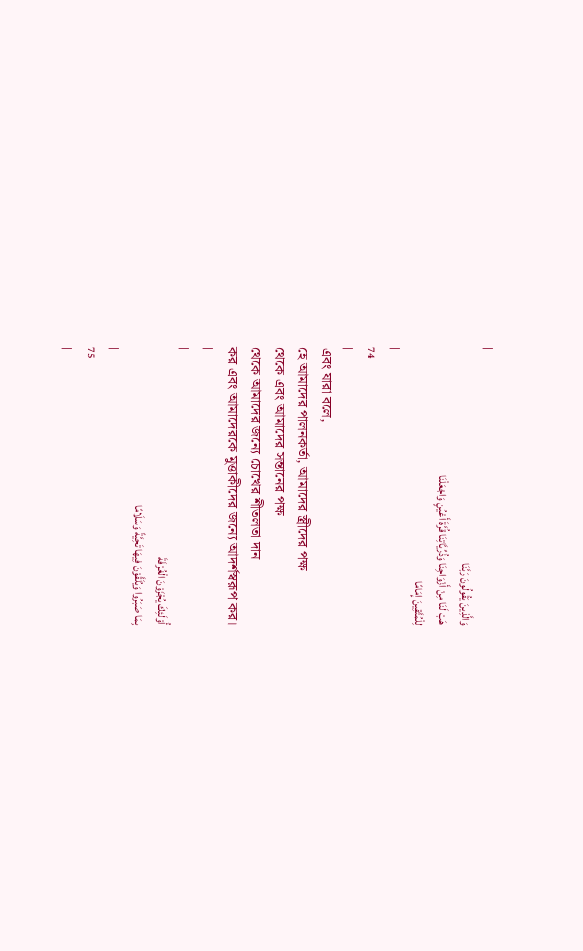|
وَالَّذِينَ يَقُولُونَ رَبَّنَا
هَبْ لَنَا مِنْ أَزْوَاجِنَا وَذُرِّيَّاتِنَا قُرَّةَ أَعْيُنٍ وَاجْعَلْنَا
لِلْمُتَّقِينَ إِمَامًا
|
74
|
এবং যারা বলে,
হে আমাদের পালনকর্তা, আমাদের স্ত্রীদের পক্ষ
থেকে এবং আমাদের সন্তানের পক্ষ
থেকে আমাদের জন্যে চোখের শীতলতা দান
কর এবং আমাদেরকে মুত্তাকীদের জন্যে আদর্শস্বরূপ কর।
|
|
أُوْلَئِكَ يُجْزَوْنَ الْغُرْفَةَ
بِمَا صَبَرُوا وَيُلَقَّوْنَ فِيهَا تَحِيَّةً وَسَلَامًا
|
75
|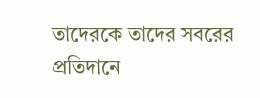তাদেরকে তাদের সবরের প্রতিদানে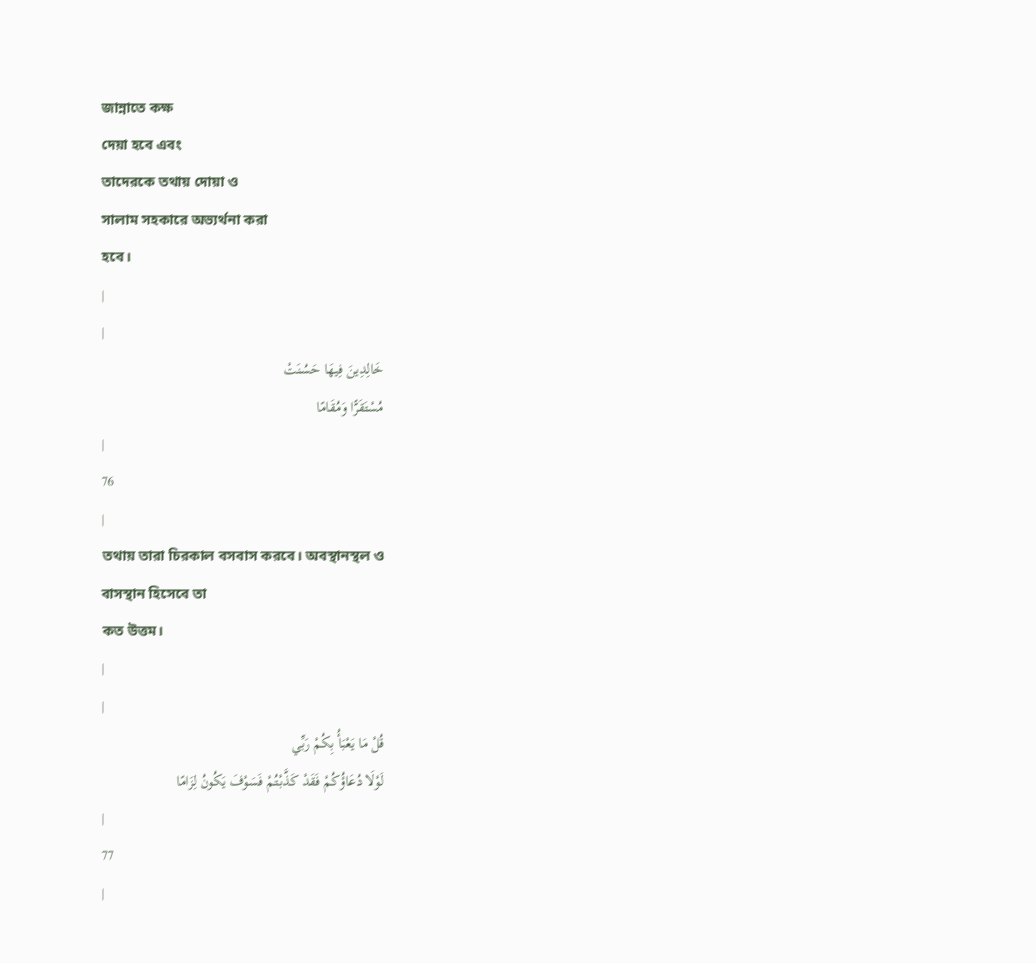জান্নাতে কক্ষ
দেয়া হবে এবং
তাদেরকে তথায় দোয়া ও
সালাম সহকারে অভ্যর্থনা করা
হবে।
|
|
خَالِدِينَ فِيهَا حَسُنَتْ
مُسْتَقَرًّا وَمُقَامًا
|
76
|
তথায় তারা চিরকাল বসবাস করবে। অবস্থানস্থল ও
বাসস্থান হিসেবে তা
কত উত্তম।
|
|
قُلْ مَا يَعْبَأُ بِكُمْ رَبِّي
لَوْلَا دُعَاؤُكُمْ فَقَدْ كَذَّبْتُمْ فَسَوْفَ يَكُونُ لِزَامًا
|
77
|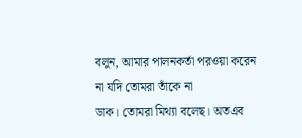বলুন, আমার পালনকর্তা পরওয়া করেন
না যদি তোমরা তাঁকে না
ডাক। তোমরা মিথ্যা বলেছ। অতএব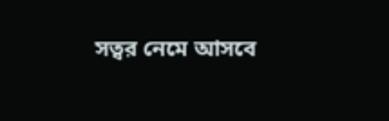সত্বর নেমে আসবে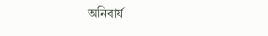অনিবার্য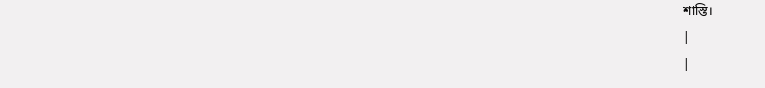শাস্তি।
|
|